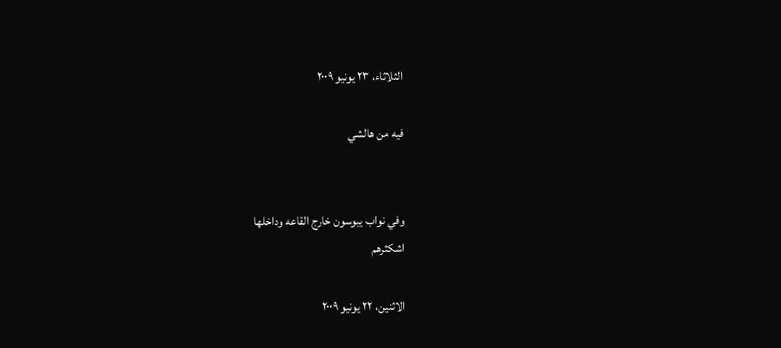الثلاثاء، ٢٣ يونيو ٢٠٠٩

فيه من هالشي


وفي نواب يبوسون خارج القاعه وداخلها
اشكثرهم

الاثنين، ٢٢ يونيو ٢٠٠٩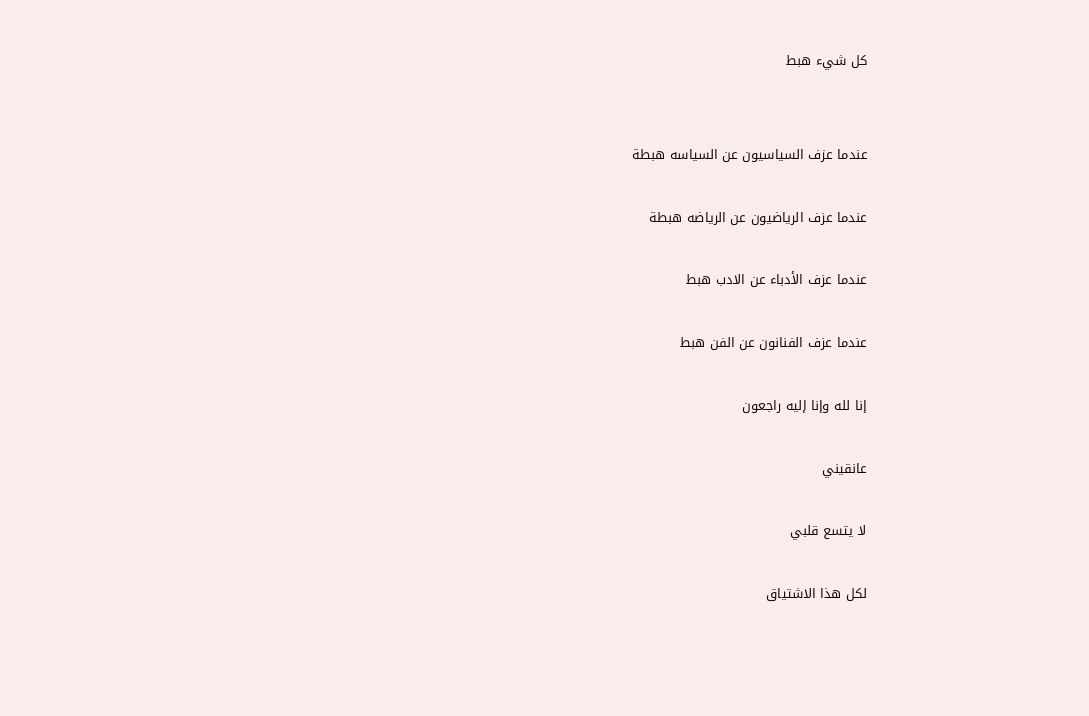كل شيء هبط


عندما عزف السياسيون عن السياسه هبطة

عندما عزف الرياضيون عن الرياضه هبطة

عندما عزف الأدباء عن الادب هبط

عندما عزف الفنانون عن الفن هبط

إنا لله وإنا إليه راجعون

عانقيني

لا يتسع قلبي

لكل هذا الاشتياق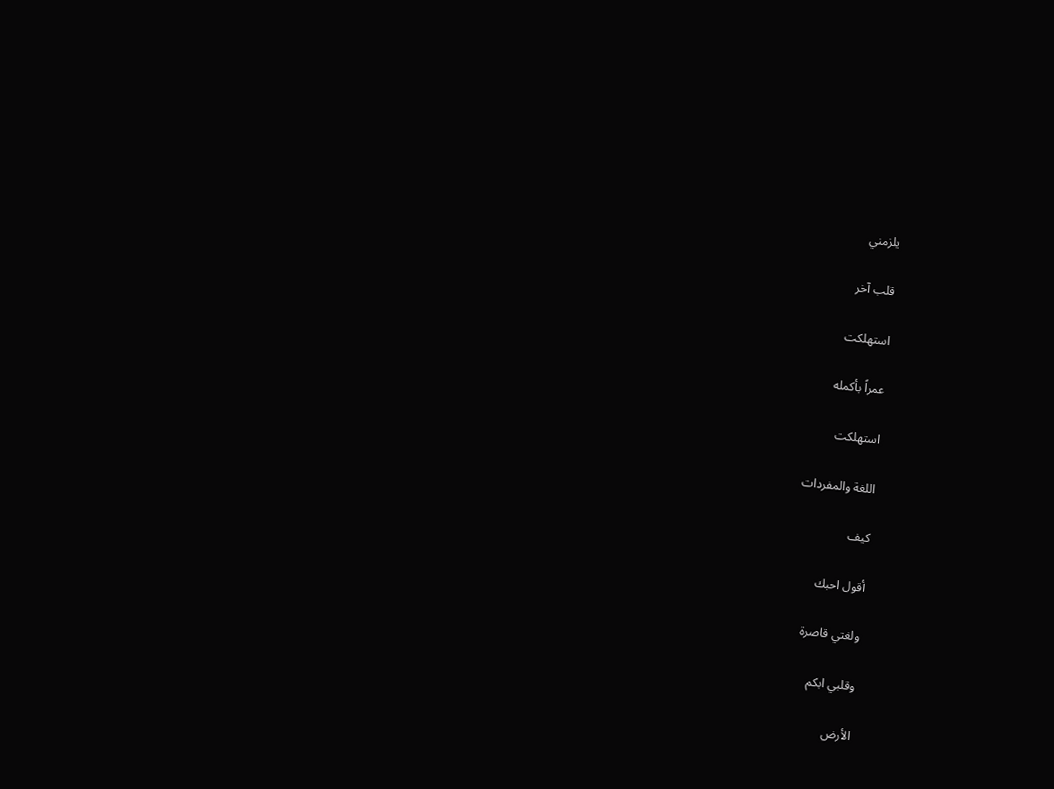يلزمني

قلب آخر

استهلكت

عمراً بأكمله

استهلكت

اللغة والمفردات

كيف

أقول احبك

ولغتي قاصرة

وقلبي ابكم

الأرض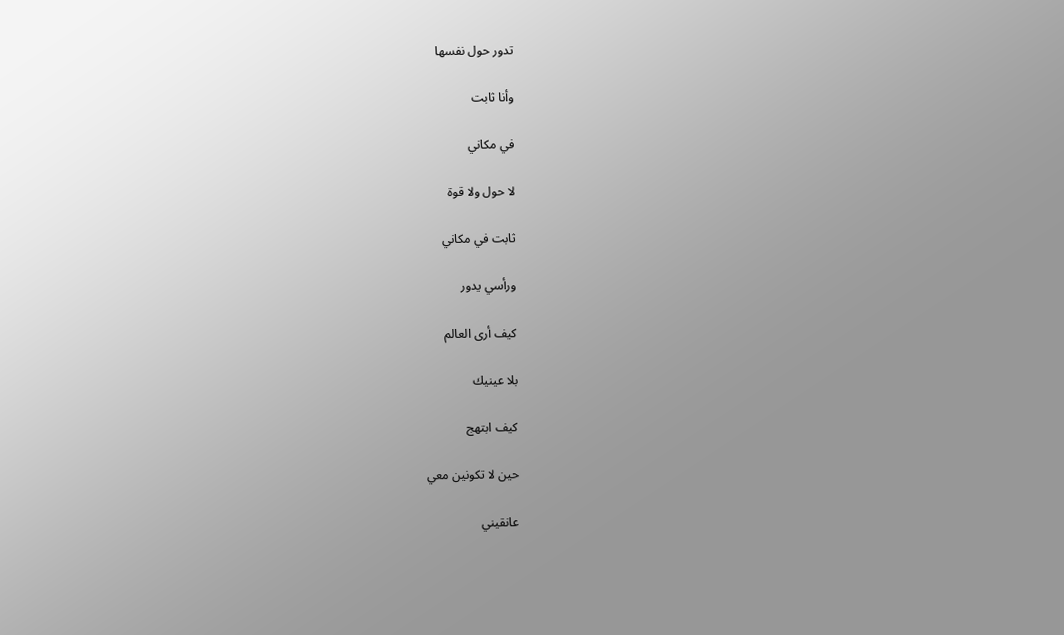تدور حول نفسها

وأنا ثابت

في مكاني

لا حول ولا قوة

ثابت في مكاني

ورأسي يدور

كيف أرى العالم

بلا عينيك

كيف ابتهج

حين لا تكونين معي

عانقيني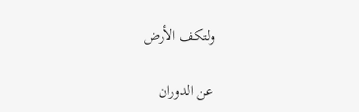ولتكف الأرض

عن الدوران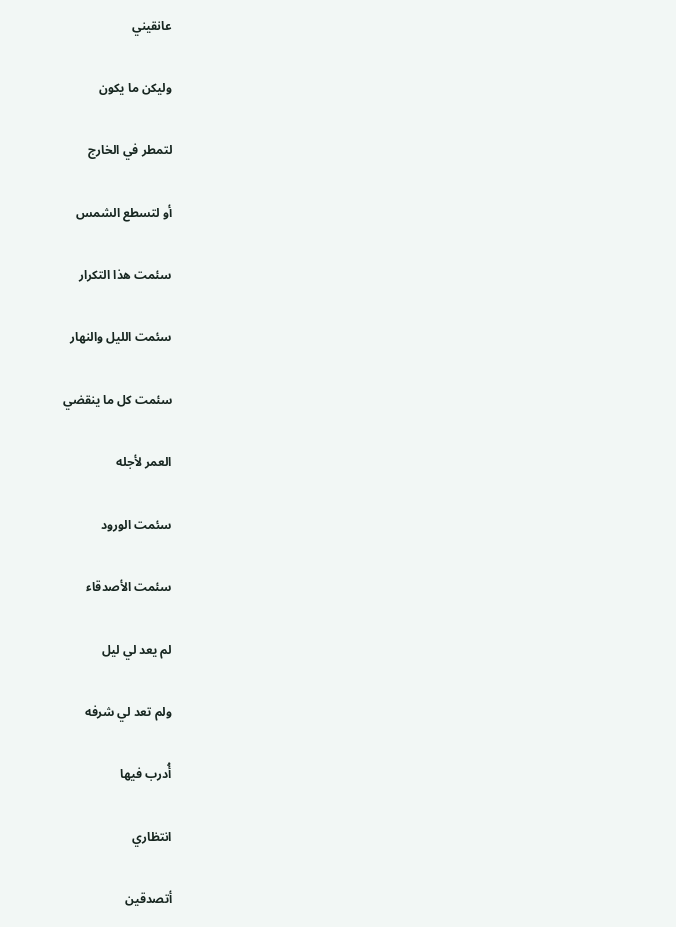عانقيني

وليكن ما يكون

لتمطر في الخارج

أو لتسطع الشمس

سئمت هذا التكرار

سئمت الليل والنهار

سئمت كل ما ينقضي

العمر لأجله

سئمت الورود

سئمت الأصدقاء

لم يعد لي ليل

ولم تعد لي شرفه

أُدرب فيها

انتظاري

أتصدقين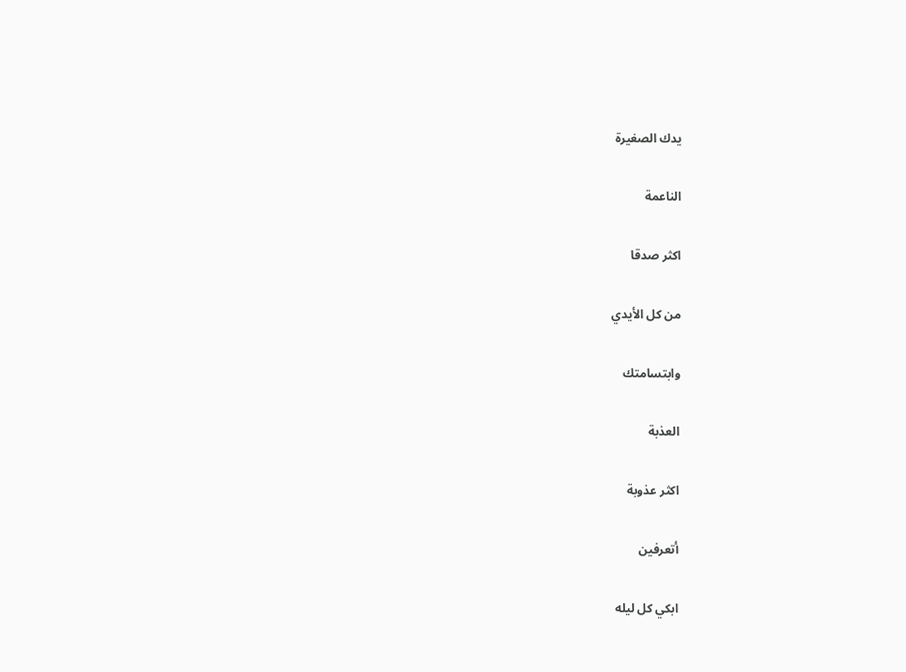يدك الصغيرة

الناعمة

اكثر صدقا

من كل الأيدي

وابتسامتك

العذبة

اكثر عذوبة

أتعرفين

ابكي كل ليله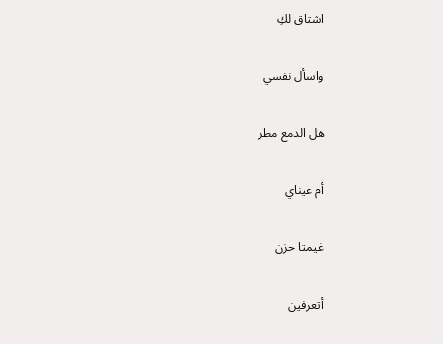اشتاق لكِ

واسأل نفسي

هل الدمع مطر

أم عيناي

غيمتا حزن

أتعرفين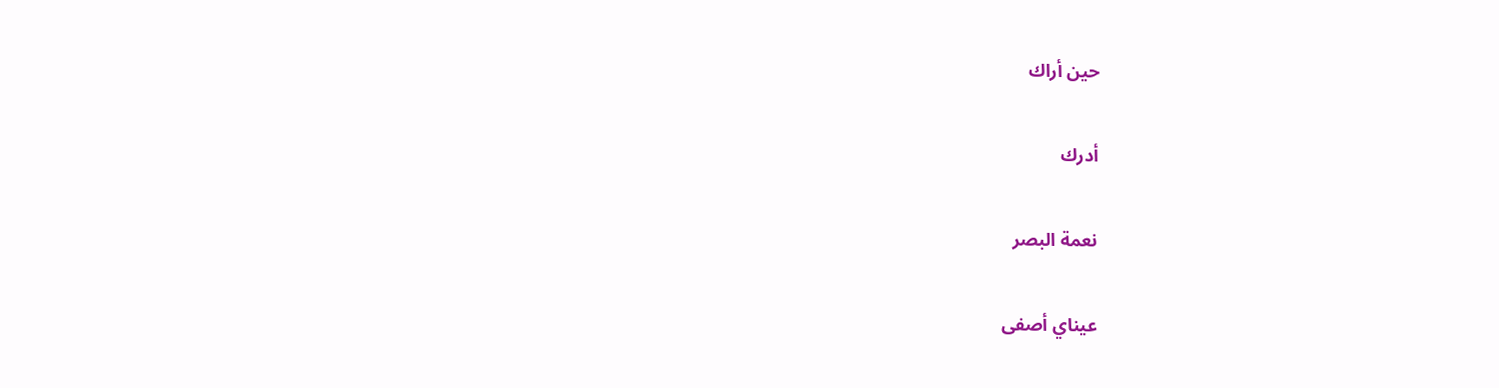حين أراك

أدرك

نعمة البصر

عيناي أصفى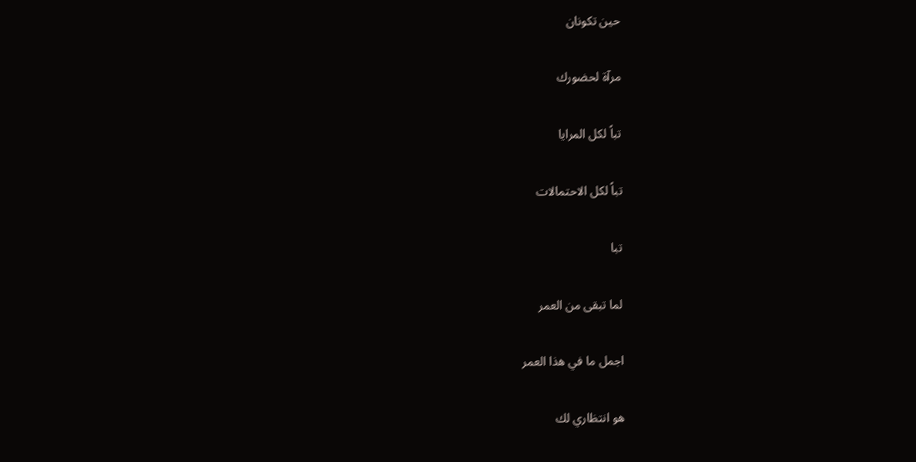حين تكونان

مرآة لحضورك

تباً لكل المرايا

تباً لكل الاحتمالات

تبا

لما تبقى من العمر

اجمل ما في هذا العمر

هو انتظاري لك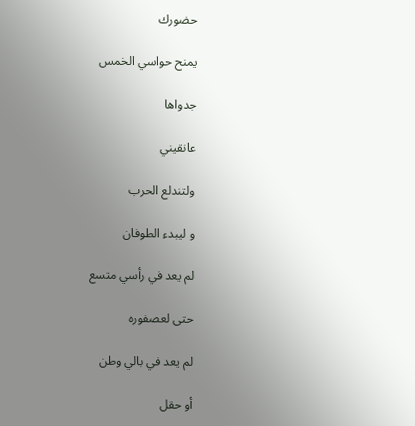حضورك

يمنح حواسي الخمس

جدواها

عانقيني

ولتندلع الحرب

و ليبدء الطوفان

لم يعد في رأسي متسع

حتى لعصفوره

لم يعد في بالي وطن

أو حقل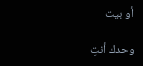أو بيت

وحدك أنتِ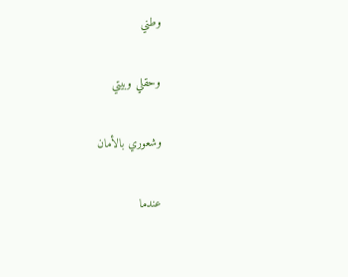وطني

وحقلي وبيتي

وشعوري بالأمان

عندما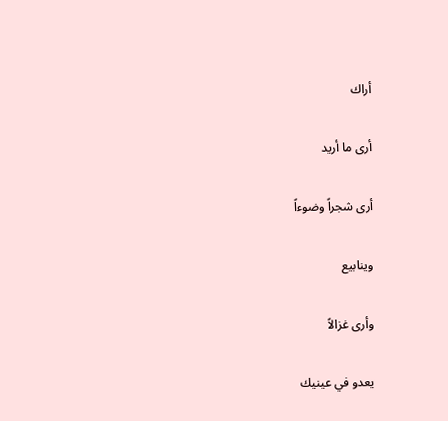أراك

أرى ما أريد

أرى شجراً وضوءاً

وينابيع

وأرى غزالاً

يعدو في عينيك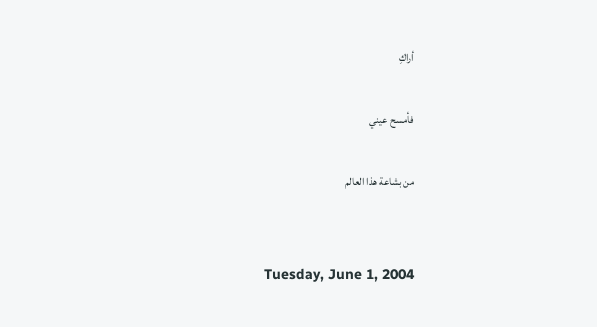أراكِ

فأمسح عيني

من بشاعة هذا العالم


Tuesday, June 1, 2004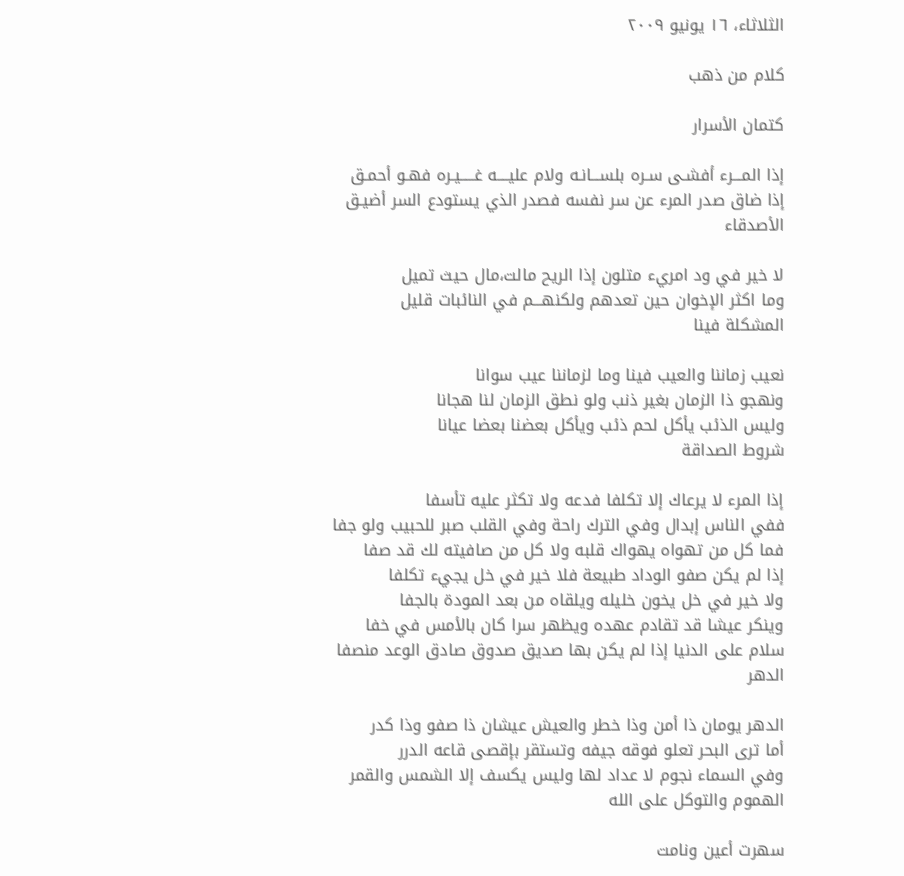الثلاثاء، ١٦ يونيو ٢٠٠٩

كلام من ذهب

كتمان الأسرار

إذا المـــرء أفشـى سـره بلســـانـه ولام عليــــه غـــــيـره فهـو أحمـق
إذا ضاق صدر المرء عن سر نفسه فصدر الذي يستودع السر أضيـق
الأصدقاء

لا خير في ود امريء متلون إذا الريح مالت،مال حيث تميل
وما اكثر الإخوان حين تعدهم ولكنهـــم في النائبات قليل
المشكلة فينا

نعيب زماننا والعيب فينا وما لزماننا عيب سوانا
ونهجو ذا الزمان بغير ذنب ولو نطق الزمان لنا هجانا
وليس الذئب يأكل لحم ذئب ويأكل بعضنا بعضا عيانا
شروط الصداقة

إذا المرء لا يرعاك إلا تكلفا فدعه ولا تكثر عليه تأسفا
ففي الناس إبدال وفي الترك راحة وفي القلب صبر للحبيب ولو جفا
فما كل من تهواه يهواك قلبه ولا كل من صافيته لك قد صفا
إذا لم يكن صفو الوداد طبيعة فلا خير في خل يجيء تكلفا
ولا خير في خل يخون خليله ويلقاه من بعد المودة بالجفا
وينكر عيشا قد تقادم عهده ويظهر سرا كان بالأمس في خفا
سلام على الدنيا إذا لم يكن بها صديق صدوق صادق الوعد منصفا
الدهر

الدهر يومان ذا أمن وذا خطر والعيش عيشان ذا صفو وذا كدر
أما ترى البحر تعلو فوقه جيفه وتستقر بإقصى قاعه الدرر
وفي السماء نجوم لا عداد لها وليس يكسف إلا الشمس والقمر
الهموم والتوكل على الله

سهرت أعين ونامت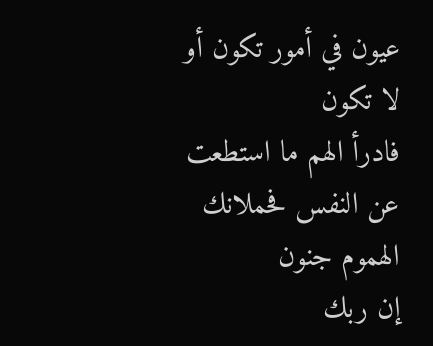عيون في أمور تكون أو لا تكون
فادرأ الهم ما استطعت عن النفس فحملانك الهموم جنون
إن ربك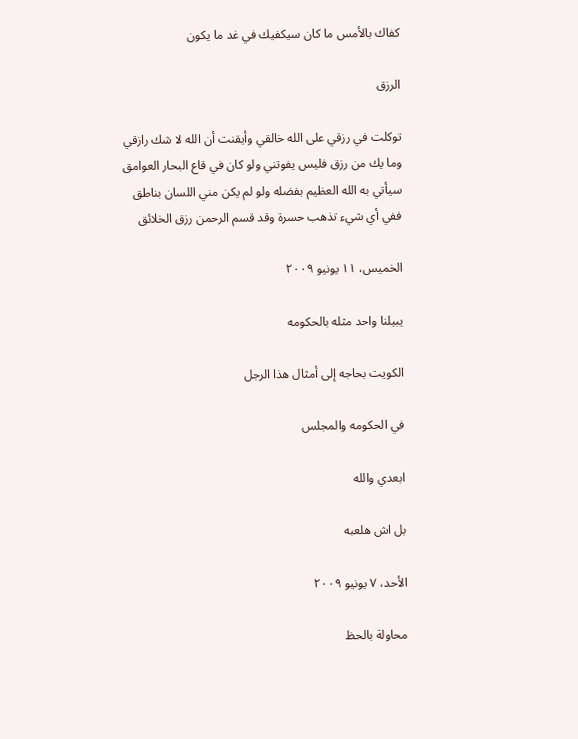كفاك بالأمس ما كان سيكفيك في غد ما يكون

الرزق

توكلت في رزقي على الله خالقي وأيقنت أن الله لا شك رازقي
وما يك من رزق فليس يفوتني ولو كان في قاع البحار العوامق
سيأتي به الله العظيم بفضله ولو لم يكن مني اللسان بناطق
ففي أي شيء تذهب حسرة وقد قسم الرحمن رزق الخلائق

الخميس، ١١ يونيو ٢٠٠٩

يبيلنا واحد مثله بالحكومه

الكويت بحاجه إلى أمثال هذا الرجل

في الحكومه والمجلس

ابعدي والله

بل اش هلعبه

الأحد، ٧ يونيو ٢٠٠٩

محاولة بالحظ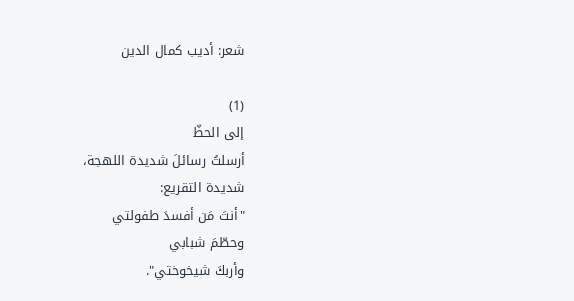شعر: أديب كمال الدين

(1)
إلى الحظّ
أرسلتُ رسائلَ شديدة اللهجة،
شديدة التقريع:
"أنتَ مَن أفسدَ طفولتي
وحطّمَ شبابي
وأربكَ شيخوختي".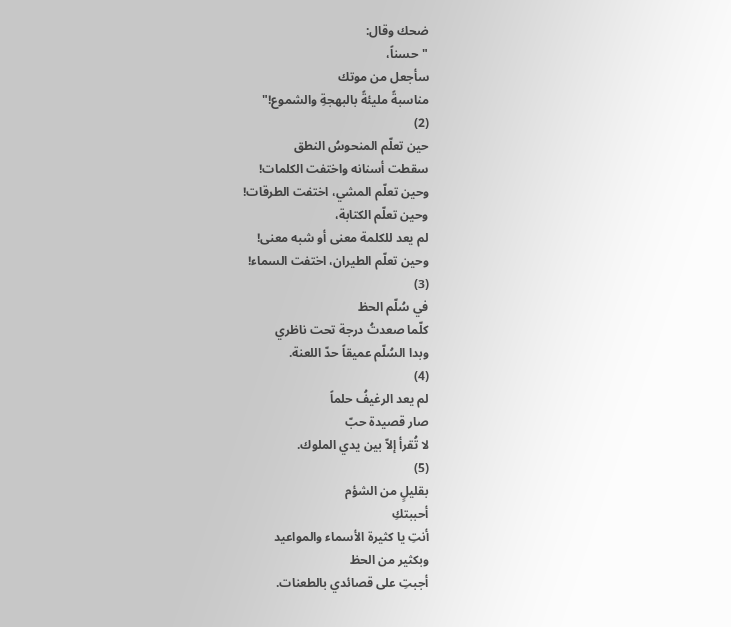ضحك وقال:
"حسناً،
سأجعل من موتك
مناسبةً مليئةً بالبهجةِ والشموع!"
(2)
حين تعلّم المنحوسُ النطق
سقطت أسنانه واختفت الكلمات!
وحين تعلّم المشي، اختفت الطرقات!
وحين تعلّم الكتابة،
لم يعد للكلمة معنى أو شبه معنى!
وحين تعلّم الطيران، اختفت السماء!
(3)
في سُلّم الحظ
كلّما صعدتُ درجة تحت ناظري
وبدا السُلّم عميقاً حدّ اللعنة.
(4)
لم يعد الرغيفُ حلماً
صار قصيدة حبّ
لا تُقرأ إلاّ بين يدي الملوك.
(5)
بقليلٍ من الشؤم
أحببتكِ
أنتِ يا كثيرة الأسماء والمواعيد
وبكثير من الحظ
أجبتِ على قصائدي بالطعنات.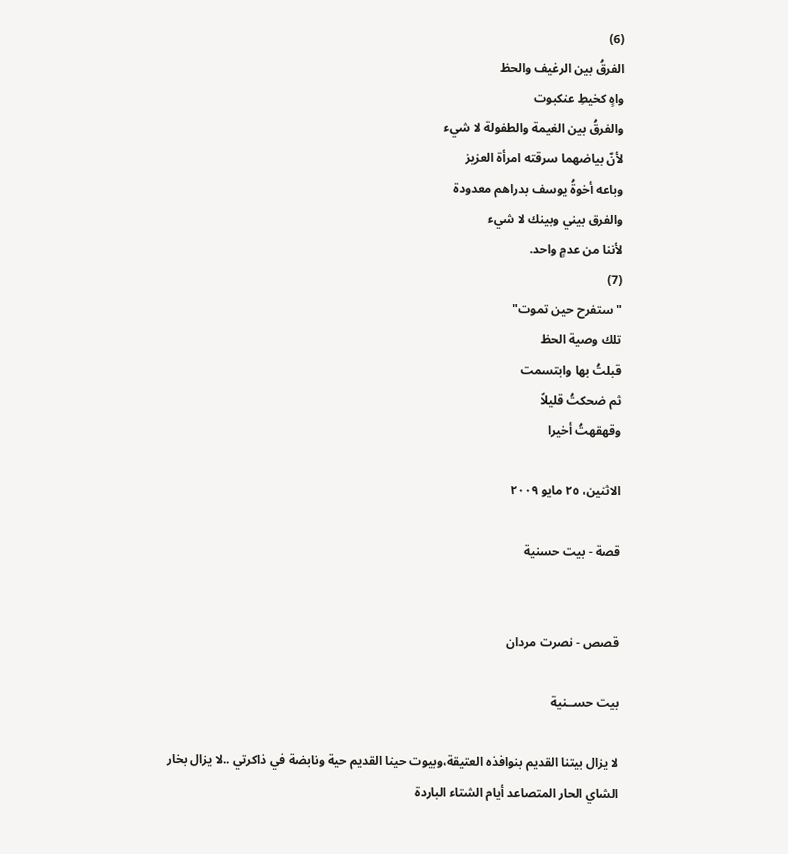(6)
الفرقُ بين الرغيف والحظ
واهٍ كخيطِ عنكبوت
والفرقُ بين الغيمة والطفولة لا شيء
لأنّ بياضهما سرقته امرأة العزيز
وباعه أخوةُ يوسف بدراهم معدودة
والفرق بيني وبينك لا شيء
لأننا من عدمٍ واحد.
(7)
"ستفرح حين تموت"
تلك وصية الحظ
قبلتُ بها وابتسمت
ثم ضحكتُ قليلاً
وقهقهتُ أخيرا

الاثنين، ٢٥ مايو ٢٠٠٩

قصة - بيت حسنية


قصص - نصرت مردان

بيت حســنية

لا يزال بيتنا القديم بنوافذه العتيقة،وبيوت حينا القديم حية ونابضة في ذاكرتي ..لا يزال بخار الشاي الحار المتصاعد أيام الشتاء الباردة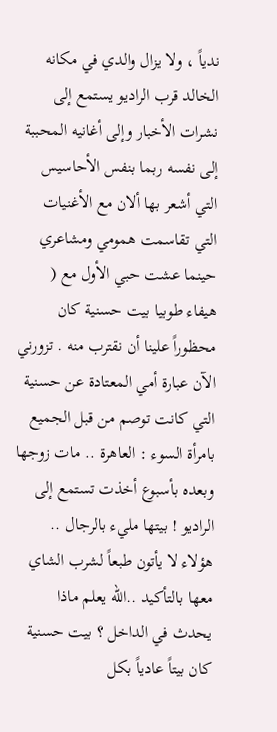ندياً ، ولا يزال والدي في مكانه الخالد قرب الراديو يستمع إلى نشرات الأخبار وإلى أغانيه المحببة إلى نفسه ربما بنفس الأحاسيس التي أشعر بها ألان مع الأغنيات التي تقاسمت همومي ومشاعري حينما عشت حبي الأول مع ( هيفاء طوبيا بيت حسنية كان محظوراً علينا أن نقترب منه . تزورني الآن عبارة أمي المعتادة عن حسنية التي كانت توصم من قبل الجميع بامرأة السوء : العاهرة .. مات زوجها وبعده بأسبوع أخذت تستمع إلى الراديو ! بيتها مليء بالرجال .. هؤلاء لا يأتون طبعاً لشرب الشاي معها بالتأكيد ..الله يعلم ماذا يحدث في الداخل ؟ بيت حسنية كان بيتاً عادياً بكل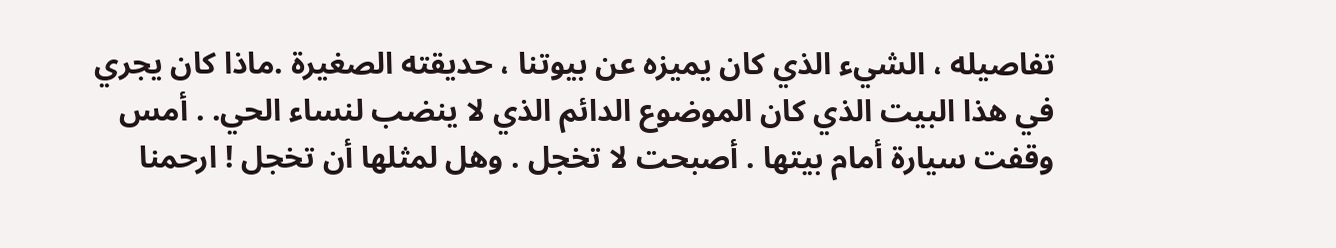تفاصيله ، الشيء الذي كان يميزه عن بيوتنا ، حديقته الصغيرة .ماذا كان يجري في هذا البيت الذي كان الموضوع الدائم الذي لا ينضب لنساء الحي. . أمس وقفت سيارة أمام بيتها . أصبحت لا تخجل . وهل لمثلها أن تخجل ! ارحمنا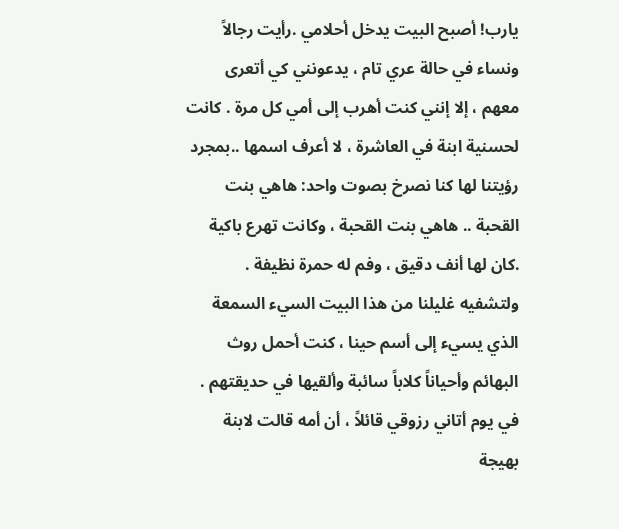يارب! أصبح البيت يدخل أحلامي .رأيت رجالاً ونساء في حالة عري تام ، يدعونني كي أتعرى معهم ، إلا إنني كنت أهرب إلى أمي كل مرة . كانت لحسنية ابنة في العاشرة ، لا أعرف اسمها ..بمجرد رؤيتنا لها كنا نصرخ بصوت واحد: هاهي بنت القحبة .. هاهي بنت القحبة ، وكانت تهرع باكية .كان لها أنف دقيق ، وفم له حمرة نظيفة . ولتشفيه غليلنا من هذا البيت السيء السمعة الذي يسيء إلى أسم حينا ، كنت أحمل روث البهائم وأحياناً كلاباً سائبة وألقيها في حديقتهم . في يوم أتاني رزوقي قائلاً ، أن أمه قالت لابنة بهيجة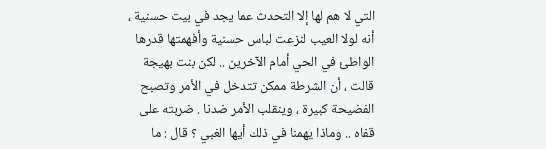التي لا هم لها إلا التحدث عما يجد في بيت حسنية ، أنه لولا العيب لنزعت لباس حسنية وأفهمتها قدرها الواطئ في الحي أمام الآخرين .. لكن بنت بهيجة قالت ، أن الشرطة ممكن تتدخل في الأمر وتصبح الفضيحة كبيرة ، وينقلب الأمر ضدنا . ضربته على قفاه .. وماذا يهمنا في ذلك أيها الغبي ؟ قال : ما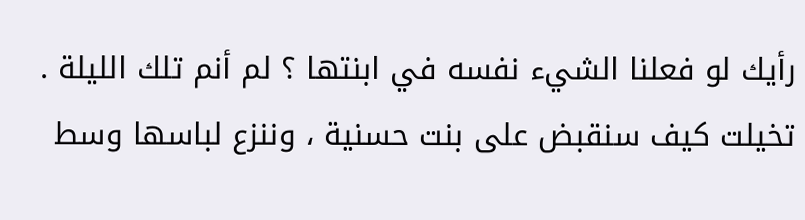رأيك لو فعلنا الشيء نفسه في ابنتها ؟ لم أنم تلك الليلة . تخيلت كيف سنقبض على بنت حسنية ، وننزع لباسها وسط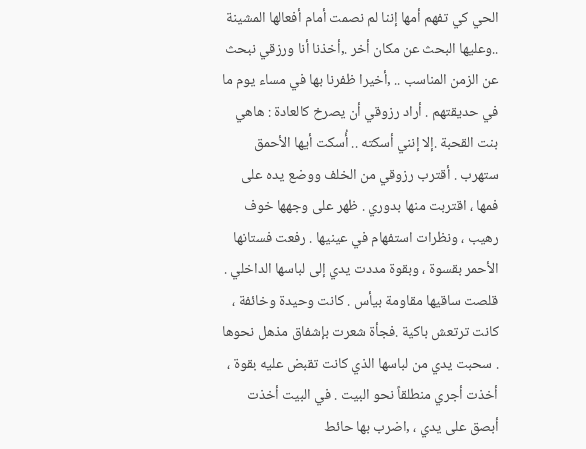الحي كي تفهم أمها إننا لم نصمت أمام أفعالها المشينة ..وعليها البحث عن مكان أخر .,أخذنا أنا ورزقي نبحث عن الزمن المناسب .. ,أخيرا ظفرنا بها في مساء يوم ما في حديقتهم . أراد رزوقي أن يصرخ كالعادة : هاهي بنت القحبة .إلا إنني أسكته .. أُسكت أيها الأحمق ستهرب . أقترب رزوقي من الخلف ووضع يده على فمها ، اقتربت منها بدوري . ظهر على وجهها خوف رهيب ، ونظرات استفهام في عينيها . رفعت فستانها الأحمر بقسوة ، وبقوة مددت يدي إلى لباسها الداخلي . قلصت ساقيها مقاومة بيأس . كانت وحيدة وخائفة ، كانت ترتعش باكية .فجأة شعرت بإشفاق مذهل نحوها . سحبت يدي من لباسها الذي كانت تقبض عليه بقوة ، أخذت أجري منطلقاً نحو البيت . في البيت أخذت أبصق على يدي ، ,اضرب بها حائط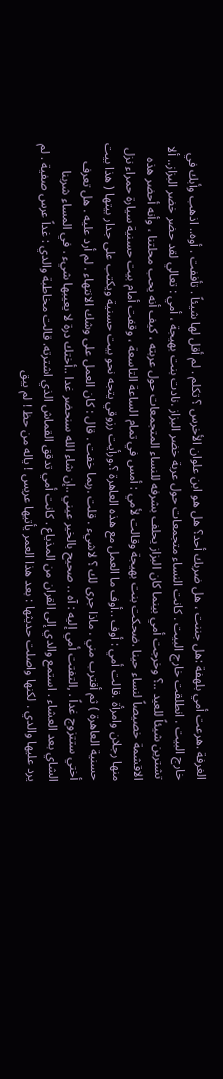الغرفة .هرعت أمي بلهفة :هل جننت ، هل ضربك أحد؟ هل هو ابن علوان الأخرس ؟ تكلم . لم أقل لها شيئاً . تأففت . أوه.. اذهب وأبك في خارج البيت . انطلقت خارج البيت . كانت النساء متجمعات حول عربة خضر البزاز .نادت بنت بهيجة ، أمي : تعالي لقد حضر خضر البزاز.. ألا تشترين شيئاً للعيد ..؟ وخرجت أمي بينما كان البزاز يحلف بشرفه للنساء المتجمعات حول عربته ، كيف أنه يحب محلتنا ، وأنه أحضر هذه الاقشمة خصيصاً لنساء حينا .ضحكت بنت بهيجة وقالت لأمي : أمس في تمام الساعة التاسعة ، وقفت أمام بيت حسنية سيارة حمراء نزل منها رجلان وامرأة .قالت أمي : أوف ..أوف ما العمل مع هذه العاهرة ؟.ورأيت رزوقي يتجه نحو بيت حسنية ويكتب على جدار بيتها ( هذا بيت حسنية العاهرة ) ثم أقترب مني . ماذا جرى لك ؟ لاشيء . قلت .ربما خفت . قال : كان العمل على وشك الانتهاء . لم أرد عليه . هل تعرف أختي ستتزوج غداً . ,التفتت أمي إليه : آه .. صحيح بالخير عيني ..إن شاء الله سنحضر غدا ..أختك درة لا يعيبها شيء . في المساء شربنا الشاي بعد العشاء . استمع والدي إلى القران من المذياع . كانت أمي تدقق القماش الذي اشترته. قالت مخاطبة والدي : غداً عرس صفية . لم يرد عليها والدي . لكنها واصلت حديثها : بعد هذا العمر يأتيها عريس ! ياله من حظ ! لم يبق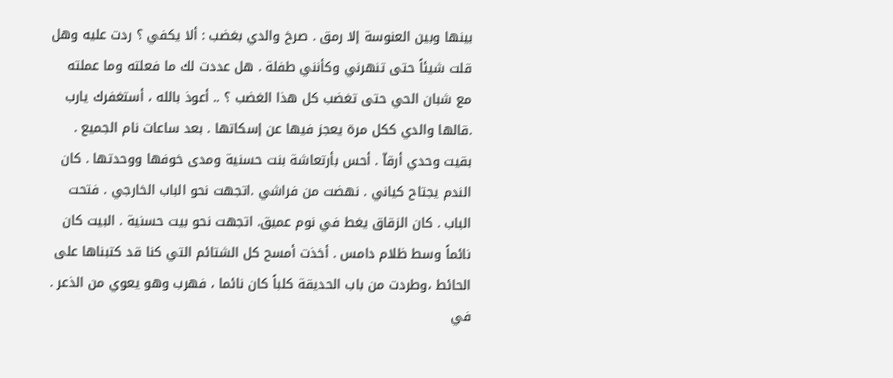بينها وبين العنوسة إلا رمق . صرخ والدي بغضب : ألا يكفي ؟ ردت عليه وهل قلت شيئاً حتى تنهرني وكأنني طفلة . هل عددت لك ما فعلته وما عملته مع شبان الحي حتى تغضب كل هذا الغضب ؟ .. أعوذ بالله ، أستغفرك يارب .قالها والدي ككل مرة يعجز فيها عن إسكاتها . بعد ساعات نام الجميع . بقيت وحدي أرقاّ . أحس بأرتعاشة بنت حسنية ومدى خوفها ووحدتها . كان الندم يجتاح كياني . نهضت من فراشي .اتجهت نحو الباب الخارجي . فتحت الباب . كان الزقاق يغط في نوم عميق. اتجهت نحو بيت حسنية . البيت كان نائماً وسط ظلام دامس . أخذت أمسح كل الشتائم التي كنا قد كتبناها على الحائط ،وطردت من باب الحديقة كلباً كان نائما ، فهرب وهو يعوي من الذعر . في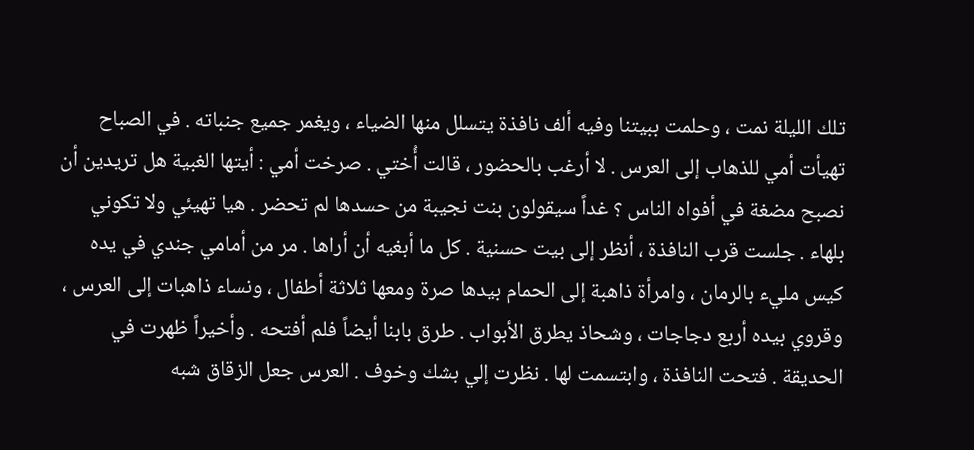تلك الليلة نمت ، وحلمت ببيتنا وفيه ألف نافذة يتسلل منها الضياء ، ويغمر جميع جنباته . في الصباح تهيأت أمي للذهاب إلى العرس . لا أرغب بالحضور ، قالت أُختي . صرخت أمي : أيتها الغبية هل تريدين أن نصبح مضغة في أفواه الناس ؟ غداً سيقولون بنت نجيبة من حسدها لم تحضر . هيا تهيئي ولا تكوني بلهاء . جلست قرب النافذة ، أنظر إلى بيت حسنية . كل ما أبغيه أن أراها . مر من أمامي جندي في يده كيس مليء بالرمان ، وامرأة ذاهبة إلى الحمام بيدها صرة ومعها ثلاثة أطفال ، ونساء ذاهبات إلى العرس ، وقروي بيده أربع دجاجات ، وشحاذ يطرق الأبواب . طرق بابنا أيضاً فلم أفتحه . وأخيراً ظهرت في الحديقة . فتحت النافذة ، وابتسمت لها . نظرت إلي بشك وخوف . العرس جعل الزقاق شبه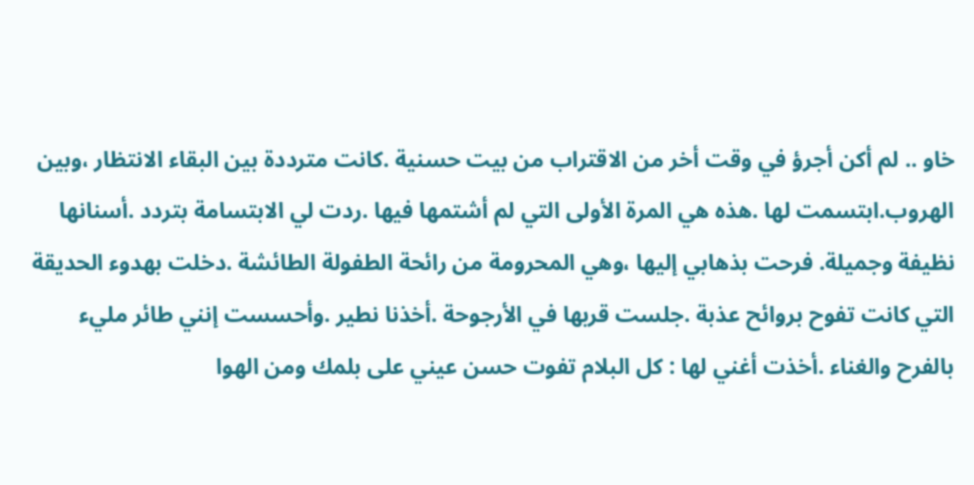خاو .. لم أكن أجرؤ في وقت أخر من الاقتراب من بيت حسنية .كانت مترددة بين البقاء الانتظار ،وبين الهروب.ابتسمت لها .هذه هي المرة الأولى التي لم أشتمها فيها .ردت لي الابتسامة بتردد .أسنانها نظيفة وجميلة. فرحت بذهابي إليها ،وهي المحرومة من رائحة الطفولة الطائشة .دخلت بهدوء الحديقة التي كانت تفوح بروائح عذبة .جلست قربها في الأرجوحة .أخذنا نطير .وأحسست إنني طائر مليء بالفرح والغناء .أخذت أغني لها : كل البلام تفوت حسن عيني على بلمك ومن الهوا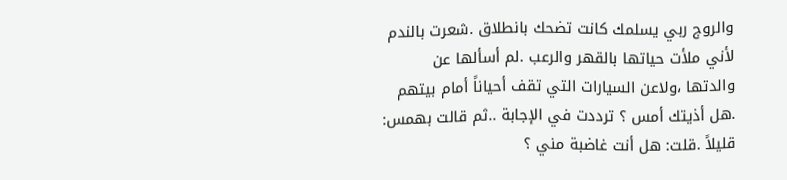والروج ربي يسلمك كانت تضحك بانطلاق .شعرت بالندم لأني ملأت حياتها بالقهر والرعب .لم أسألها عن والدتها ،ولاعن السيارات التي تقف أحياناً أمام بيتهم .هل أذيتك أمس ؟ ترددت في الإجابة ..ثم قالت بهمس: قليلاً .قلت: هل أنت غاضبة مني ؟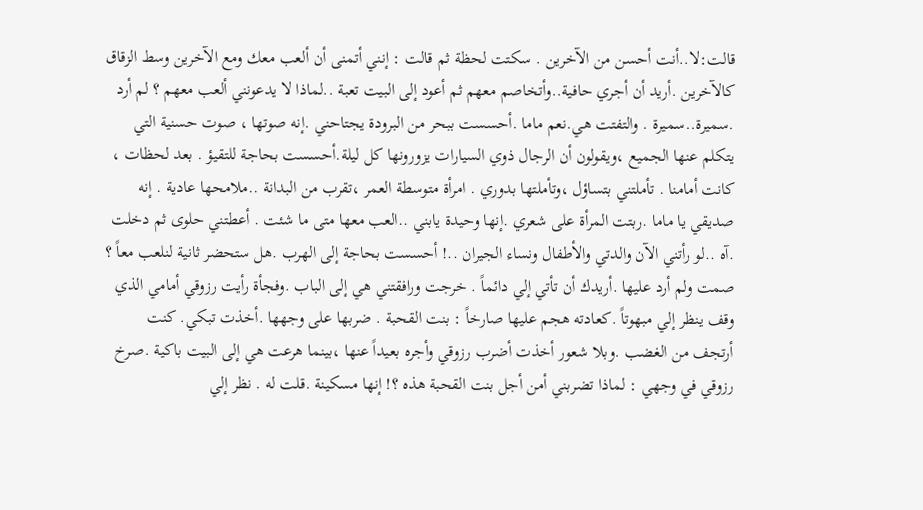قالت:لا..أنت أحسن من الآخرين . سكتت لحظة ثم قالت : إنني أتمنى أن ألعب معك ومع الآخرين وسط الزقاق كالآخرين .أريد أن أجري حافية..وأتخاصم معهم ثم أعود إلى البيت تعبة ..لماذا لا يدعونني ألعب معهم ؟ لم أرد .سميرة..سميرة . والتفتت هي.نعم ماما .أحسست ببحر من البرودة يجتاحني .إنه صوتها ، صوت حسنية التي يتكلم عنها الجميع ،ويقولون أن الرجال ذوي السيارات يزورونها كل ليلة.أحسست بحاجة للتقيؤ . بعد لحظات ، كانت أمامنا . تأملتني بتساؤل ،وتأملتها بدوري . امرأة متوسطة العمر ،تقرب من البدانة ..ملامحها عادية . إنه صديقي يا ماما .ربتت المرأة على شعري .إنها وحيدة يابني ..العب معها متى ما شئت . أعطتني حلوى ثم دخلت .آه ..لو رأتني الآن والدتي والأطفال ونساء الجيران ..! أحسست بحاجة إلى الهرب .هل ستحضر ثانية لنلعب معاً ؟ صمت ولم أرد عليها .أريدك أن تأتي إلي دائماً . خرجت ورافقتني هي إلى الباب .وفجأة رأيت رزوقي أمامي الذي وقف ينظر إلي مبهوتاً .كعادته هجم عليها صارخاً : بنت القحبة . ضربها على وجهها .أخذت تبكي. كنت أرتجف من الغضب .وبلا شعور أخذت أضرب رزوقي وأجره بعيداً عنها ،بينما هرعت هي إلى البيت باكية .صرخ رزوقي في وجهي : لماذا تضربني أمن أجل بنت القحبة هذه ؟! إنها مسكينة .قلت له . نظر إلي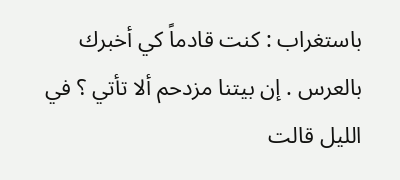باستغراب : كنت قادماً كي أخبرك بالعرس . إن بيتنا مزدحم ألا تأتي ؟ في الليل قالت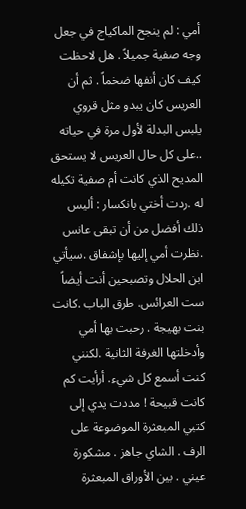أمي : لم ينجح الماكياج في جعل وجه صفية جميلاً . هل لاحظت كيف كان أنفها ضخماً . ثم أن العريس كان يبدو مثل قروي يلبس البدلة لأول مرة في حياته ..على كل حال العريس لا يستحق المديح الذي كانت أم صفية تكيله له .ردت أختي بانكسار : أليس ذلك أفضل من أن تبقى عانس .نظرت أمي إليها بإشفاق .سيأتي ابن الحلال وتصبحين أنت أيضاً ست العرائس. طرق الباب .كانت بنت بهيجة . رحبت بها أمي وأدخلتها الغرفة الثانية .لكنني كنت أسمع كل شيء. أرأيت كم كانت قبيحة ! مددت يدي إلى كتبي المبعثرة الموضوعة على الرف . الشاي جاهز . مشكورة عيني . بين الأوراق المبعثرة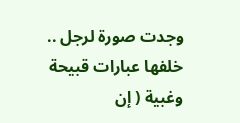وجدت صورة لرجل .. خلفها عبارات قبيحة وغبية ( إن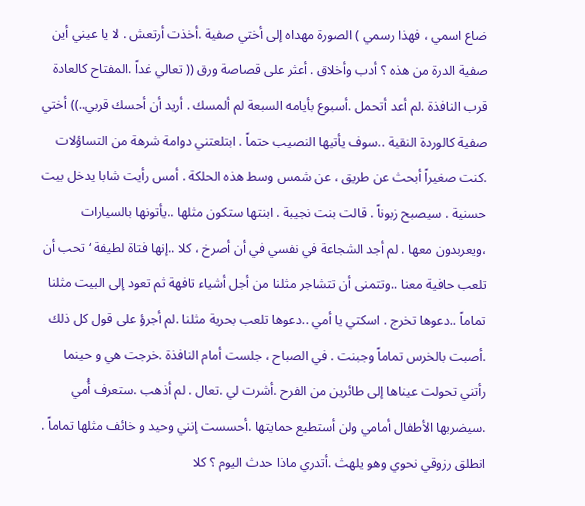ضاع اسمي ، فهذا رسمي ) الصورة مهداه إلى أختي صفية .أخذت أرتعش . لا يا عيني أين صفية الدرة من هذه ؟ أدب وأخلاق . أعثر على قصاصة ورق (( تعالي غداً .المفتاح كالعادة قرب النافذة .لم أعد أتحمل .أسبوع بأيامه السبعة لم ألمسك . أريد أن أحسك قربي..)) أختي صفية كالوردة النقية ..سوف يأتيها النصيب حتماً . ابتلعتني دوامة شرهة من التساؤلات .كنت صغيراً أبحث عن طريق ، عن شمس وسط هذه الحلكة . أمس رأيت شابا يدخل بيت حسنية . سيصبح زبوناً . قالت بنت نجيبة . ابنتها ستكون مثلها ..يأتونها بالسيارات ،ويعربدون معها . لم أجد الشجاعة في نفسي في أن أصرخ ، كلا ..إنها فتاة لطيفة ‘تحب أن تلعب حافية معنا ..وتتمنى أن تتشاجر مثلنا من أجل أشياء تافهة ثم تعود إلى البيت مثلنا تماماً ..دعوها تخرج . اسكتي يا أمي ..دعوها تلعب بحرية مثلنا .لم أجرؤ على قول كل ذلك .أصبت بالخرس تماماً وجبنت . في الصباح ، جلست أمام النافذة .خرجت هي و حينما رأتني تحولت عيناها إلى طائرين من الفرح .أشرت لي .تعال . لم أذهب .ستعرف أُمي .سيضربها الأطفال أمامي ولن أستطيع حمايتها .أحسست إنني وحيد و خائف مثلها تماماً . انطلق رزوقي نحوي وهو يلهث .أتدري ماذا حدث اليوم ؟ كلا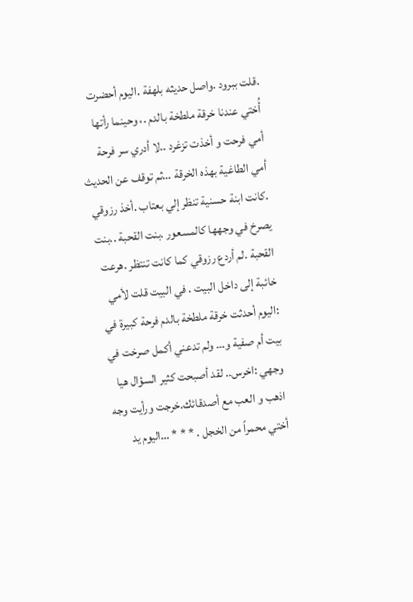.قلت ببرود .واصل حديثه بلهفة .اليوم أحضرت أُختي عندنا خرقة ملطخة بالدم .، وحينما رأتها أمي فرحت و أخذت تزغرد ..لا أدري سر فرحة أمي الطاغية بهذه الخرقة …ثم توقف عن الحديث .كانت ابنة حسنية تنظر إلي بعتاب .أخذ رزوقي يصرخ في وجهها كالمسعور .بنت القحبة ..بنت القحبة .لم أردع رزوقي كما كانت تنتظر .هرعت خائبة إلى داخل البيت . في البيت قلت لأمي :اليوم أحدثت خرقة ملطخة بالدم فرحة كبيرة في بيت أم صفية و… ولم تدعني أكمل صرخت في وجهي :اخرس.. لقد أصبحت كثير السؤال هيا اذهب و العب مع أصدقائك.خرجت ورأيت وجه أختي محمراً من الخجل . * * * …اليوم يد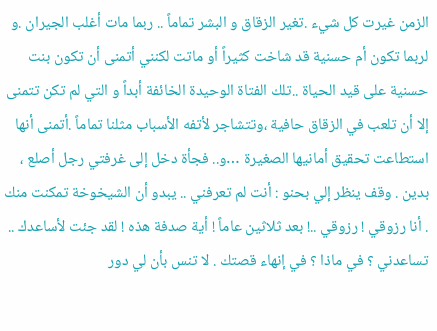الزمن غيرت كل شيء .تغير الزقاق و البشر تماماً .. ربما مات أغلب الجيران .و لربما تكون أم حسنية قد شاخت كثيراً أو ماتت لكنني أتمنى أن تكون بنت حسنية على قيد الحياة ..تلك الفتاة الوحيدة الخائفة أبداً و التي لم تكن تتمنى إلا أن تلعب في الزقاق حافية ،وتتشاجر لأتفه الأسباب مثلنا تماماً .أتمنى أنها استطاعت تحقيق أمانيها الصغيرة …و.. فجأة دخل إلى غرفتي رجل أصلع ، بدين . وقف ينظر إلي بحنو : أنت لم تعرفني .. يبدو أن الشيخوخة تمكنت منك . أنا رزوقي ! رزوقي ..! بعد ثلاثين عاماً ! أية صدفة هذه ! لقد جئت لأساعدك .. تساعدني ؟ في ماذا ؟ في إنهاء قصتك . لا تنس بأن لي دور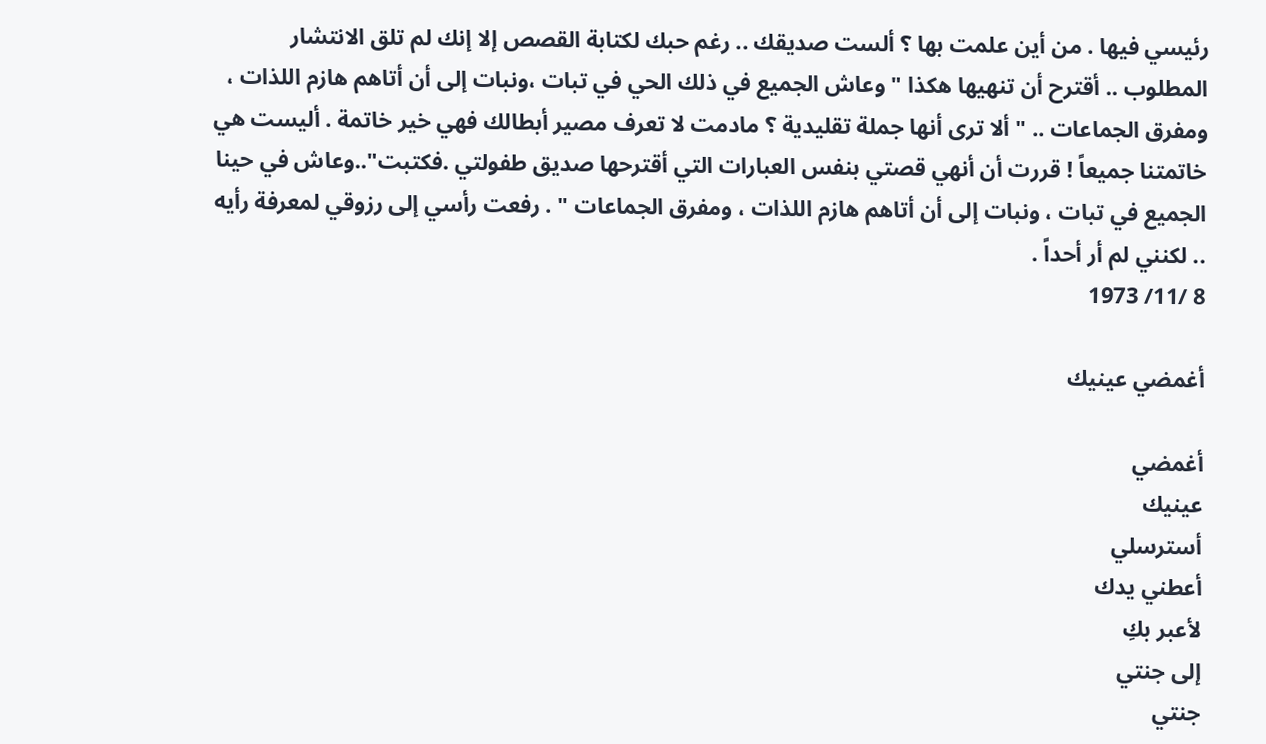رئيسي فيها . من أين علمت بها ؟ ألست صديقك .. رغم حبك لكتابة القصص إلا إنك لم تلق الانتشار المطلوب .. أقترح أن تنهيها هكذا " وعاش الجميع في ذلك الحي في تبات ،ونبات إلى أن أتاهم هازم اللذات ، ومفرق الجماعات .. " ألا ترى أنها جملة تقليدية ؟ مادمت لا تعرف مصير أبطالك فهي خير خاتمة . أليست هي خاتمتنا جميعاً ! قررت أن أنهي قصتي بنفس العبارات التي أقترحها صديق طفولتي .فكتبت"..وعاش في حينا الجميع في تبات ، ونبات إلى أن أتاهم هازم اللذات ، ومفرق الجماعات " . رفعت رأسي إلى رزوقي لمعرفة رأيه .. لكنني لم أر أحداً .
8 /11/ 1973

أغمضي عينيك

أغمضي
عينيك
أسترسلي
أعطني يدك
لأعبر بكِ
إلى جنتي
جنتي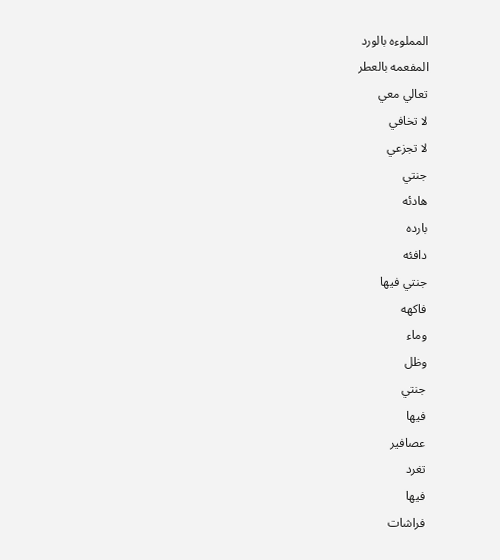المملوءه بالورد
المفعمه بالعطر
تعالي معي
لا تخافي
لا تجزعي
جنتي
هادئه
بارده
دافئه
جنتي فيها
فاكهه
وماء
وظل
جنتي
فيها
عصافير
تغرد
فيها
فراشات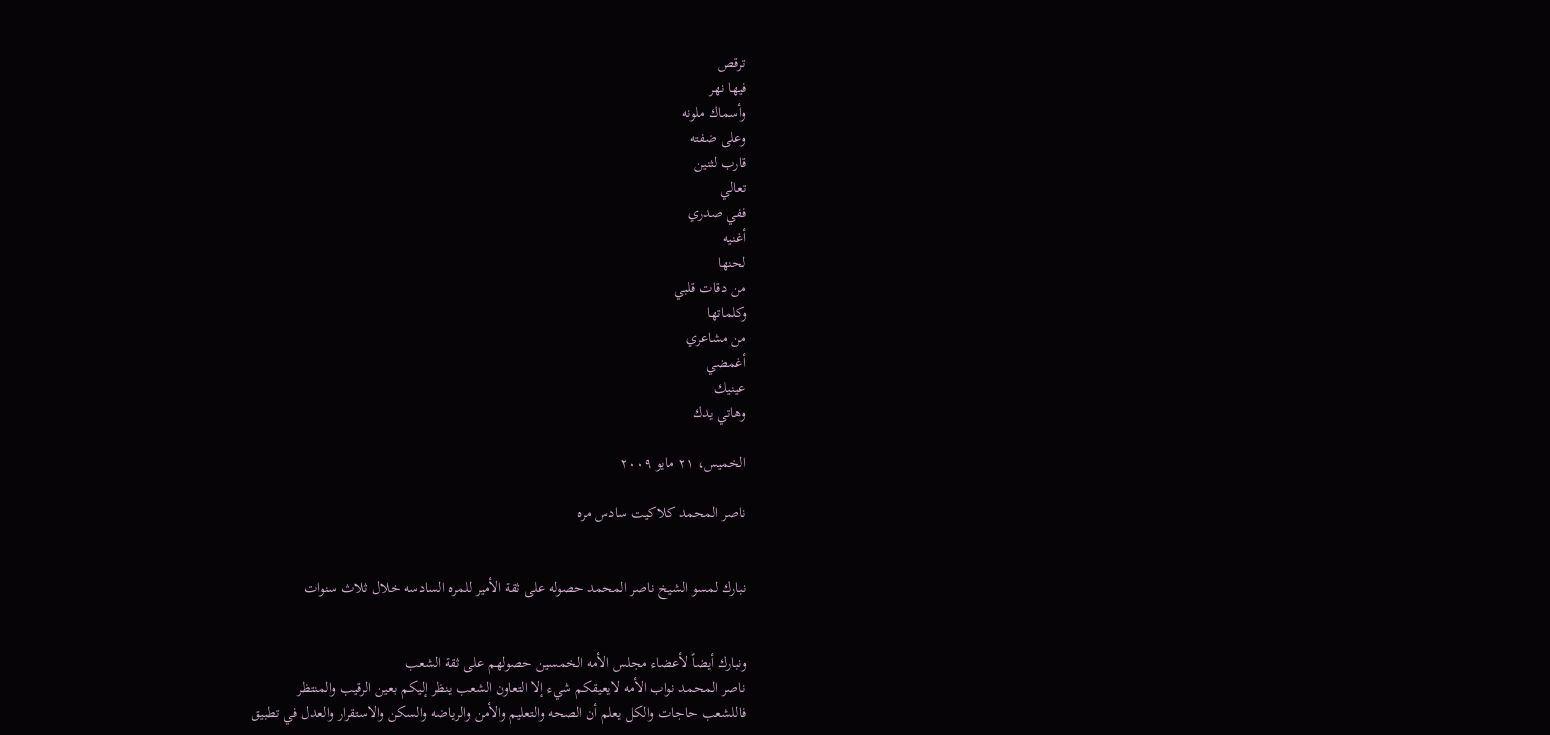ترقص
فيها نهر
وأسماك ملونه
وعلى ضفته
قارب لثنين
تعالي
ففي صدري
أغنيه
لحنها
من دقات قلبي
وكلماتها
من مشاعري
أغمضي
عينيك
وهاتي يدك

الخميس، ٢١ مايو ٢٠٠٩

ناصر المحمد كلاكيت سادس مره


نبارك لمسو الشيخ ناصر المحمد حصوله على ثقة الأمير للمره السادسه خلال ثلاث سنوات


ونبارك أيضاً لأعضاء مجلس الأمه الخمسين حصولهم على ثقة الشعب
ناصر المحمد نواب الأمه لايعيقكم شيء إلا التعاون الشعب ينظر إليكم بعين الرقيب والمنتظر
فاللشعب حاجات والكل يعلم أن الصحه والتعليم والأمن والرياضه والسكن والاستقرار والعدل في تطبيق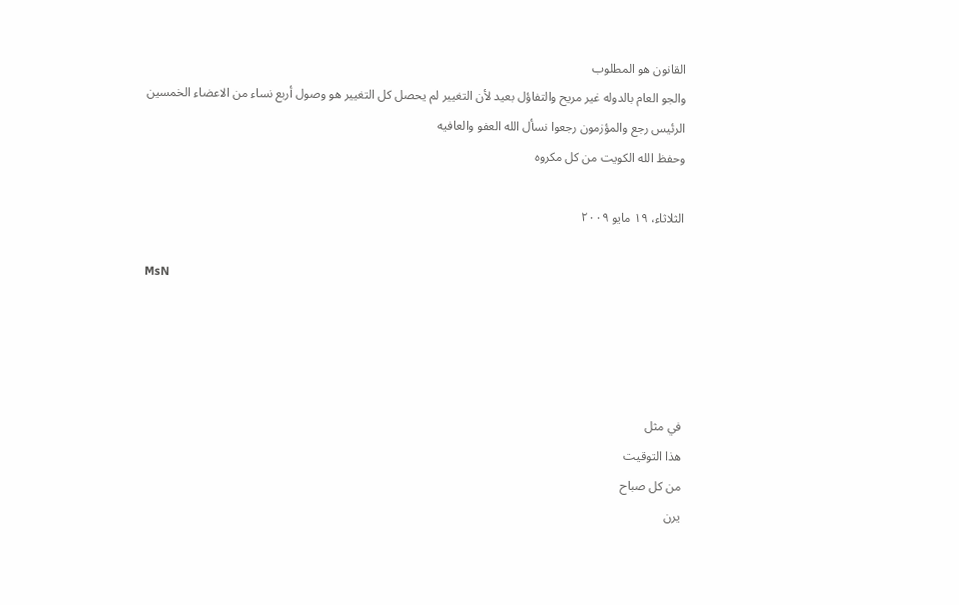القانون هو المطلوب
والجو العام بالدوله غير مريح والتفاؤل بعيد لأن التغيير لم يحصل كل التغيير هو وصول أربع نساء من الاعضاء الخمسين
الرئيس رجع والمؤزمون رجعوا نسأل الله العفو والعافيه
وحفظ الله الكويت من كل مكروه

الثلاثاء، ١٩ مايو ٢٠٠٩

MsN




في مثل
هذا التوقيت
من كل صباح
يرن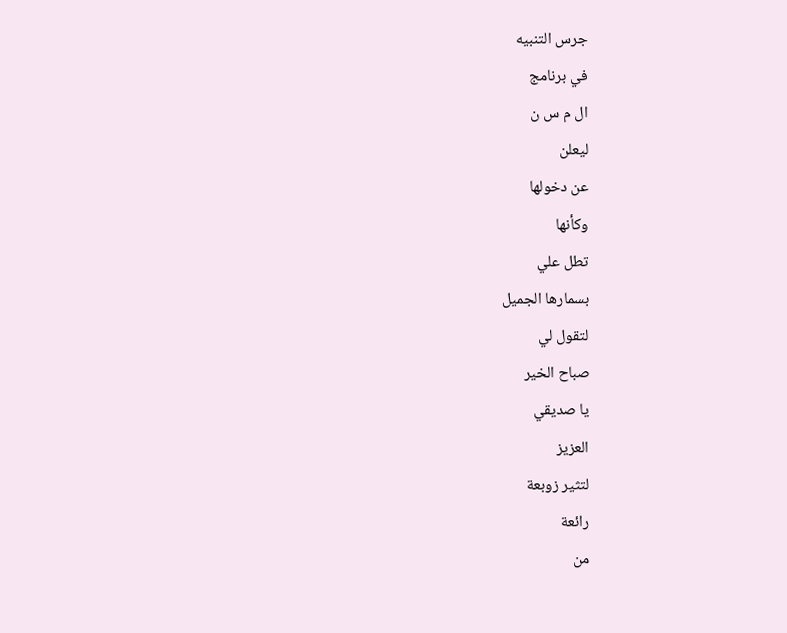جرس التنبيه
في برنامج
ال م س ن
ليعلن
عن دخولها
وكأنها
تطل علي
بسمارها الجميل
لتقول لي
صباح الخير
يا صديقي
العزيز
لتثير زوبعة
رائعة
من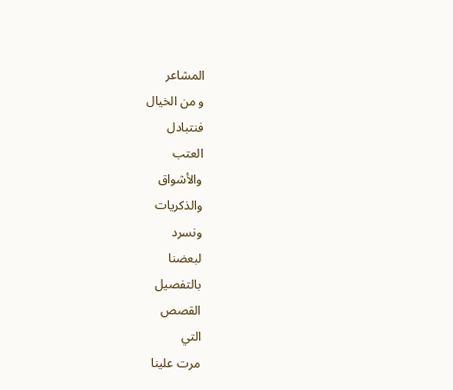المشاعر
و من الخيال
فنتبادل
العتب
والأشواق
والذكريات
ونسرد
لبعضنا
بالتفصيل
القصص
التي
مرت علينا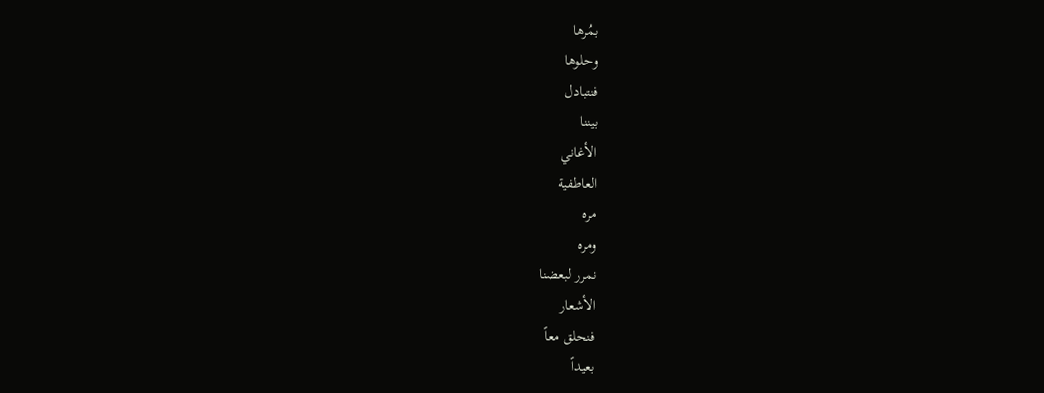بمُرها
وحلوها
فنتبادل
بيننا
الأغاني
العاطفية
مره
ومره
نمرر لبعضنا
الأشعار
فنحلق معاً
بعيداً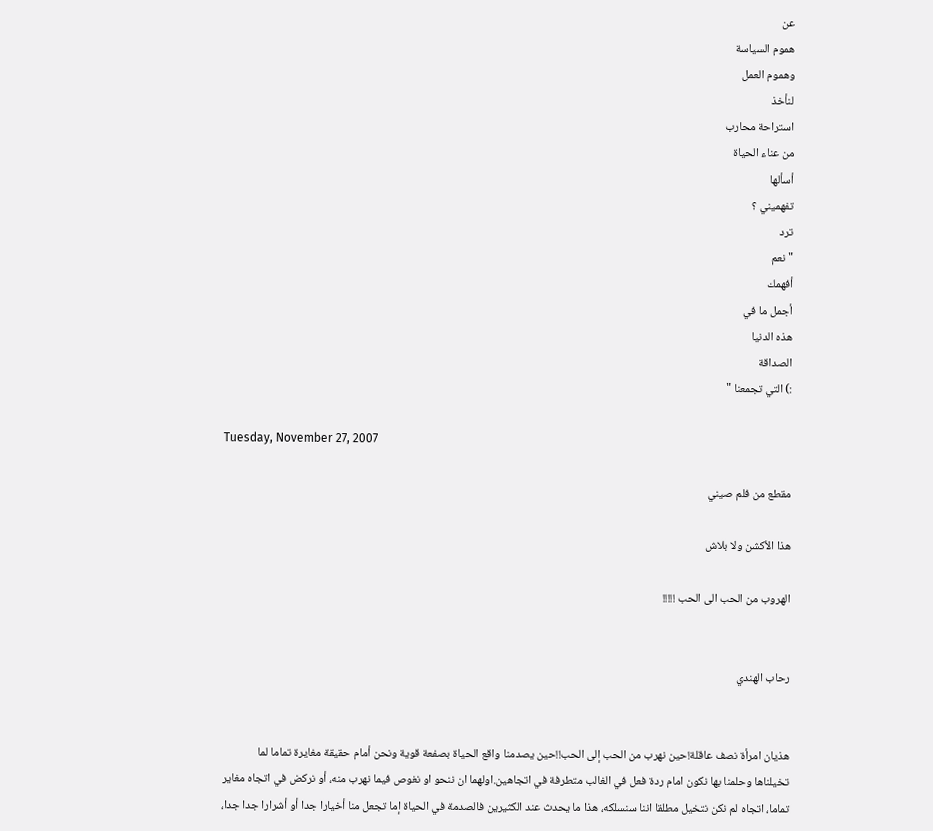عن
هموم السياسة
وهموم العمل
لنأخذ
استراحة محارب
من عناء الحياة
أسألها
تفهميني ؟
ترد
" نعم
أفهمك
أجمل ما في
هذه الدنيا
الصداقة
:) التي تجمعنا "

Tuesday, November 27, 2007

مقطع من فلم صيني

هذا الأكشن ولا بلاش

الهروب من الحب الى الحب !!!!!


رحاب الهندي


هذيان امرأة نصف عاقلة!حين نهرب من الحب إلى الحب!!حين يصدمنا واقع الحياة بصفعة قوية ونحن أمام حقيقة مغايرة تماما لما تخيلناها وحلمنا بها نكون امام ردة فعل في الغالب متطرفة في اتجاهين.اولهما ان ننحو او نغوص فيما نهرب منه، أو نركض في اتجاه مغاير تماما، اتجاه لم نكن نتخيل مطلقا اننا سنسلكه، هذا ما يحدث عند الكثيرين فالصدمة في الحياة إما تجعل منا أخيارا جدا أو أشرارا جدا جدا،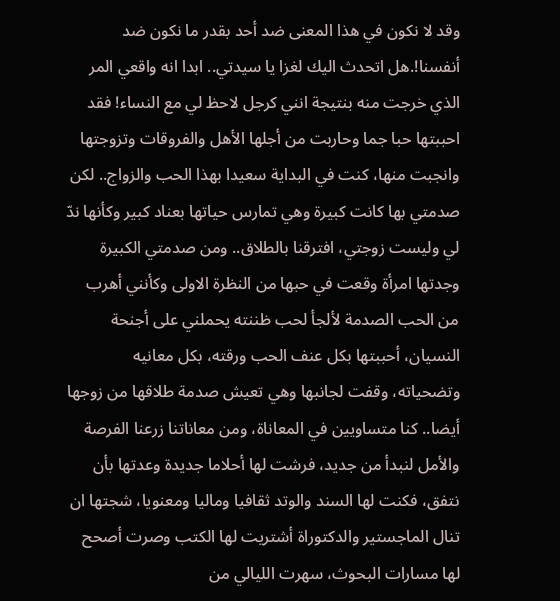وقد لا نكون في هذا المعنى ضد أحد بقدر ما نكون ضد أنفسنا!.هل اتحدث اليك لغزا يا سيدتي.. ابدا انه واقعي المر الذي خرجت منه بنتيجة انني كرجل لاحظ لي مع النساء! فقد احببتها حبا جما وحاربت من أجلها الأهل والفروقات وتزوجتها وانجبت منها، كنت في البداية سعيدا بهذا الحب والزواج.. لكن صدمتي بها كانت كبيرة وهي تمارس حياتها بعناد كبير وكأنها ندّ لي وليست زوجتي، افترقنا بالطلاق.. ومن صدمتي الكبيرة وجدتها امرأة وقعت في حبها من النظرة الاولى وكأنني أهرب من الحب الصدمة لألجأ لحب ظننته يحملني على أجنحة النسيان، أحببتها بكل عنف الحب ورقته، بكل معانيه وتضحياته، وقفت لجانبها وهي تعيش صدمة طلاقها من زوجها أيضا.. كنا متساويين في المعاناة، ومن معاناتنا زرعنا الفرصة والأمل لنبدأ من جديد، فرشت لها أحلاما جديدة وعدتها بأن نتفق، فكنت لها السند والوتد ثقافيا وماليا ومعنويا، شجتها ان تنال الماجستير والدكتوراة أشتريت لها الكتب وصرت أصحح لها مسارات البحوث، سهرت الليالي من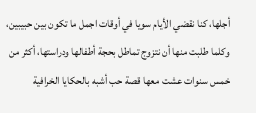أجلها، كنا نقضي الأيام سويا في أوقات اجمل ما تكون بين حبيبين، وكلما طلبت منها أن نتزوج تماطل بحجة أطفالها ودراستها، أكثر من خمس سنوات عشت معها قصة حب أشبه بالحكايا الخرافية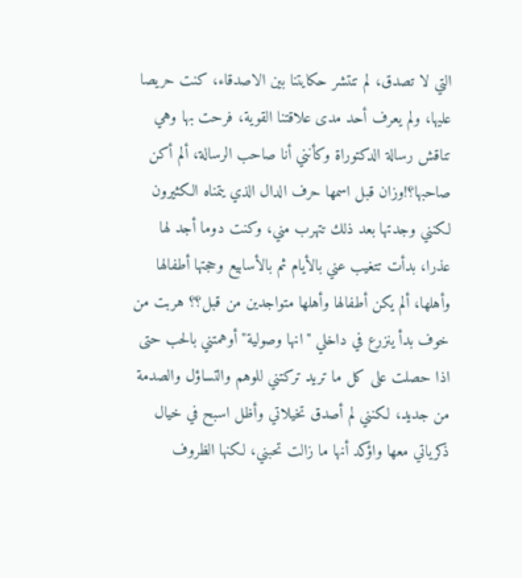التي لا تصدق، لم تنتشر حكايتنا بين الاصدقاء، كنت حريصا عليها، ولم يعرف أحد مدى علاقتنا القوية، فرحت بها وهي تناقش رسالة الدكتوراة وكأنني أنا صاحب الرسالة، ألم أكن صاحبها؟!وزان قبل اسمها حرف الدال الذي يتمناه الكثيرون لكنني وجدتها بعد ذلك تتهرب مني، وكنت دوما أجد لها عذرا، بدأت تتغيب عني بالأيام ثم بالأسابيع وحجتها أطفالها وأهلها، ألم يكن أطفالها وأهلها متواجدين من قبل؟؟ هربت من خوف بدأ ينزرع في داخلي "انها وصولية" أوهمتني بالحب حتى اذا حصلت على كل ما تريد تركتني للوهم والتساؤل والصدمة من جديد، لكنني لم أصدق تخيلاتي وأظل اسبح في خيال ذكرياتي معها واؤكد أنها ما زالت تحبني، لكنها الظروف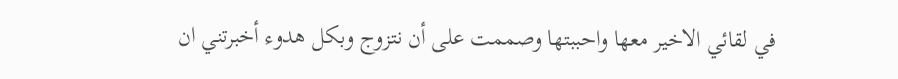في لقائي الاخير معها واحببتها وصممت على أن نتزوج وبكل هدوء أخبرتني ان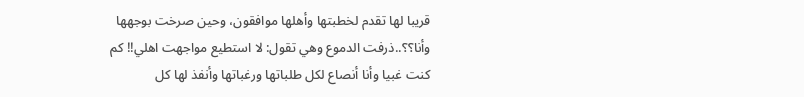قريبا لها تقدم لخطبتها وأهلها موافقون، وحين صرخت بوجهها وأنا؟؟..ذرفت الدموع وهي تقول: لا استطيع مواجهت اهلي!! كم كنت غبيا وأنا أنصاع لكل طلباتها ورغباتها وأنفذ لها كل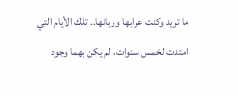ما تريد وكنت عرابها وربانها.. تلك الأيام التي امتدت لخمس سنوات، لم يكن بهما وجود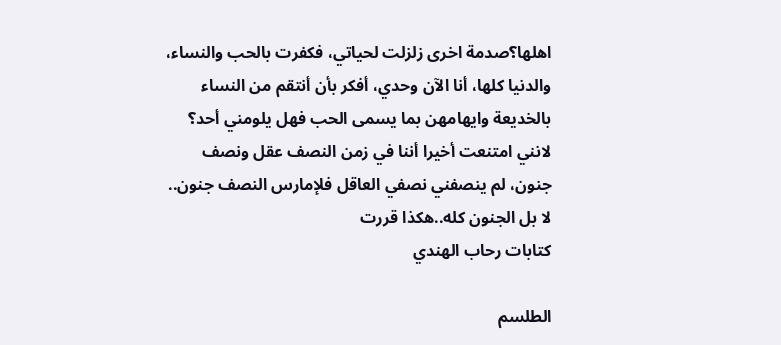اهلها؟صدمة اخرى زلزلت لحياتي، فكفرت بالحب والنساء، والدنيا كلها، أنا الآن وحدي، أفكر بأن أنتقم من النساء بالخديعة وايهامهن بما يسمى الحب فهل يلومني أحد؟ لانني امتنعت أخيرا أننا في زمن النصف عقل ونصف جنون، لم ينصفني نصفي العاقل فلإمارس النصف جنون.. لا بل الجنون كله..هكذا قررت
كتابات رحاب الهندي

الطلسم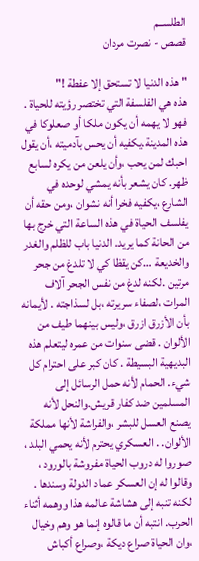الطلســم
قصص - نصرت مردان

" هذه الدنيا لا تستحق إلا عفطة !"
هذه هي الفلسفة التي تختصر رؤيته للحياة . فهو لا يهمه أن يكون ملكا أو صعلوكا في هذه المدينة.يكفيه أن يحس بآدميته ،أن يقول احبك لمن يحب ،وأن يلعن من يكره لسابع ظهر. كان يشعر بأنه يمشي لوحده في الشارع ،يكفيه فخرا أنه نشوان ،ومن حقه أن يفلسف الحياة في هذه الساعة التي خرج بها من الحانة كما يريد. الدنيا باب للظلم والغدر والخديعة …كن يقظا كي لا تلدغ من جحر مرتين .لكنه لدغ من نفس الجحر آلاف المرات ،لصفاء سريرته ،بل لسذاجته . لأيمانه بأن الأزرق ازرق ،وليس بينهما طيف من الألوان . قضى سنوات من عمره ليتعلم هذه البديهية البسيطة . كان كبر على احترام كل شيء. الحمام لأنه حمل الرسائل إلى المسلمين ضد كفار قريش.والنحل لأنه يصنع العسل للبشر ،والفراشة لأنها مملكة الألوان. . العسكري يحترم لأنه يحمي البلد ، صوروا له دروب الحياة مفروشة بالورود ، وقالوا له إن العسكر عماد الدولة وسندها . لكنه تنبه إلى هشاشة عالمه هذا ووهمه أثناء الحرب. انتبه أن ما قالوه إنما هو وهم وخيال ،وان الحياة صراع ديكة ،وصراع أكباش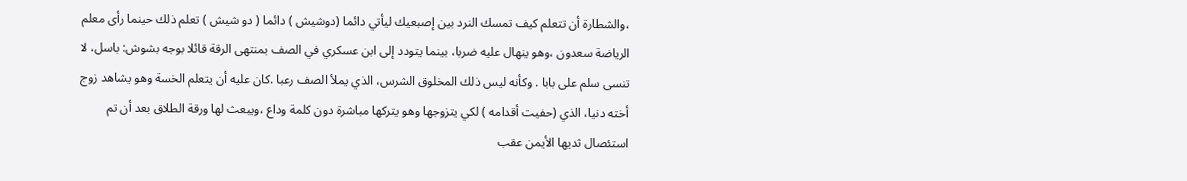،والشطارة أن تتعلم كيف تمسك النرد بين إصبعيك ليأتي دائما (دوشيش ) دائما ( دو شيش ) تعلم ذلك حينما رأى معلم الرياضة سعدون ،وهو ينهال عليه ضربا، بينما يتودد إلى ابن عسكري في الصف بمنتهى الرقة قائلا بوجه بشوش: باسل، لا تنسى سلم على بابا . وكأنه ليس ذلك المخلوق الشرس، الذي يملأ الصف رعبا .كان عليه أن يتعلم الخسة وهو يشاهد زوج أخته دنيا، الذي (حفيت أقدامه ) لكي يتزوجها وهو يتركها مباشرة دون كلمة وداع ،ويبعث لها ورقة الطلاق بعد أن تم استئصال ثديها الأيمن عقب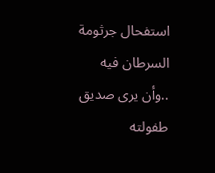استفحال جرثومة السرطان فيه ..وأن يرى صديق طفولته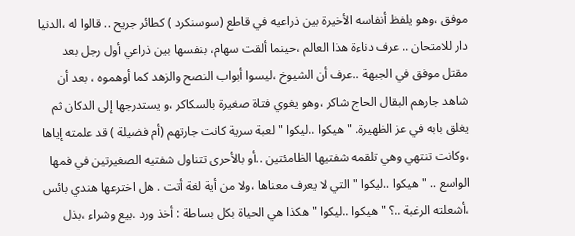موفق ،وهو يلفظ أنفاسه الأخيرة بين ذراعيه في قاطع (سوسنكرد ) كطائر جريح .. قالوا له ،الدنيا دار للامتحان .. عرف دناءة هذا العالم ،حينما ألقت سهام، بنفسها بين ذراعي أول رجل بعد مقتل موفق في الجبهة ..عرف أن الشيوخ ،ليسوا أبواب النصح والزهد كما أوهموه ، بعد أن شاهد جارهم البقال الحاج شاكر ،وهو يغوي فتاة صغيرة بالسكاكر ،و يستدرجها إلى الدكان ثم يغلق بابه في عز الظهيرة. " هيكوا ..ليكوا " لعبة سرية كانت جارتهم (أم فضيلة ) قد علمته إياها ،وكانت تنتهي وهي تلقمه شفتيها الظامئتين ..أو بالأحرى تتناول شفتيه الصغيرتين في فمها الواسع .. " هيكوا ..ليكوا " التي لا يعرف معناها ،ولا من أية لغة أتت . هل اخترعها هندي بائس ،أشعلته الرغبة ..؟ " هيكوا ..ليكوا " هكذا هي الحياة بكل بساطة : أخذ ورد .بيع وشراء ،بذل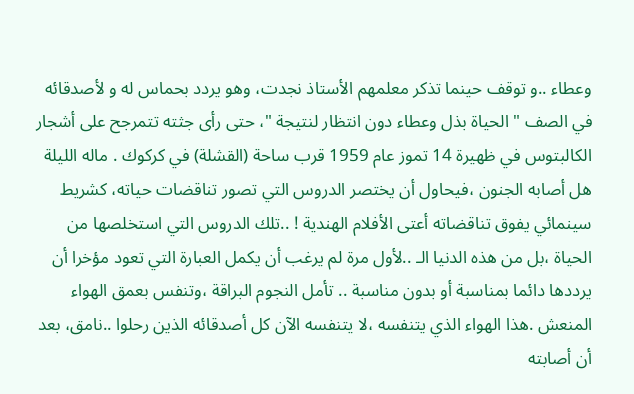وعطاء ..و توقف حينما تذكر معلمهم الأستاذ نجدت، وهو يردد بحماس له و لأصدقائه في الصف " الحياة بذل وعطاء دون انتظار لنتيجة "، حتى رأى جثته تتمرجح على أشجار الكالبتوس في ظهيرة 14 تموز عام 1959 قرب ساحة (القشلة) في كركوك . ماله الليلة هل أصابه الجنون ،فيحاول أن يختصر الدروس التي تصور تناقضات حياته، كشريط سينمائي يفوق تناقضاته أعتى الأفلام الهندية ! ..تلك الدروس التي استخلصها من الحياة ،بل من هذه الدنيا الـ ..لأول مرة لم يرغب أن يكمل العبارة التي تعود مؤخرا أن يرددها دائما بمناسبة أو بدون مناسبة .. تأمل النجوم البراقة ،وتنفس بعمق الهواء المنعش .هذا الهواء الذي يتنفسه ،لا يتنفسه الآن كل أصدقائه الذين رحلوا ..نامق، بعد أن أصابته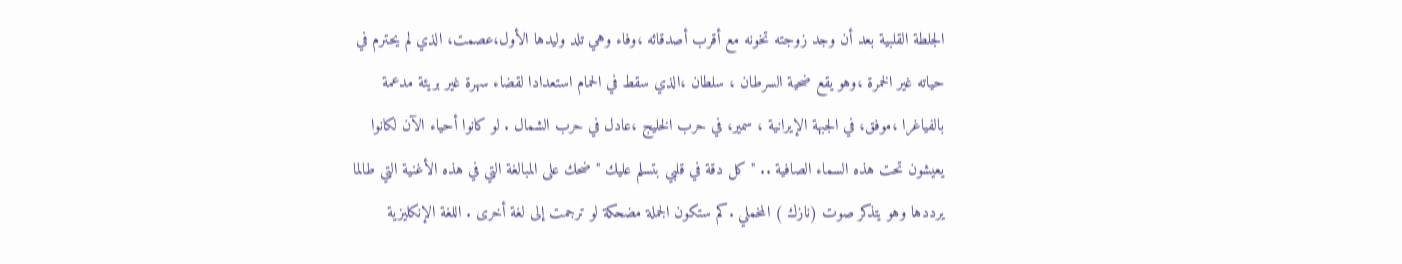الجلطة القلبية بعد أن وجد زوجته تخونه مع أقرب أصدقائه ،وفاء وهي تلد وليدها الأول،عصمت، الذي لم يحترم في حياته غير الخمرة ،وهو يقع ضحية السرطان ، سلطان ،الذي سقط في الحمام استعدادا لقضاء سهرة غير بريئة مدعمة بالفياغرا ،موفق، في الجبهة الإيرانية ، سمير، في حرب الخليج ،عادل في حرب الشمال . لو كانوا أحياء الآن لكانوا يعيشون تحت هذه السماء الصافية .. " كل دقة في قلبي بتسلم عليك " ضحك على المبالغة التي في هذه الأغنية التي طالما يرددها وهو يتذكر صوت (نازك ) المخملي .كم ستكون الجملة مضحكة لو ترجمت إلى لغة أخرى . اللغة الإنكليزية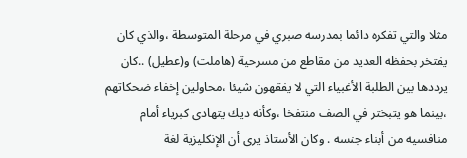مثلا والتي تفكره دائما بمدرسه صبري في مرحلة المتوسطة ،والذي كان يفتخر بحفظه العديد من مقاطع من مسرحية (هاملت) و(عطيل) ..كان يرددها بين الطلبة الأغبياء التي لا يفقهون شيئا ،محاولين إخفاء ضحكاتهم ،بينما هو يتبختر في الصف منتفخا ،وكأنه ديك يتهادى كبرياء أمام منافسيه من أبناء جنسه . وكان الأستاذ يرى أن الإنكليزية لغة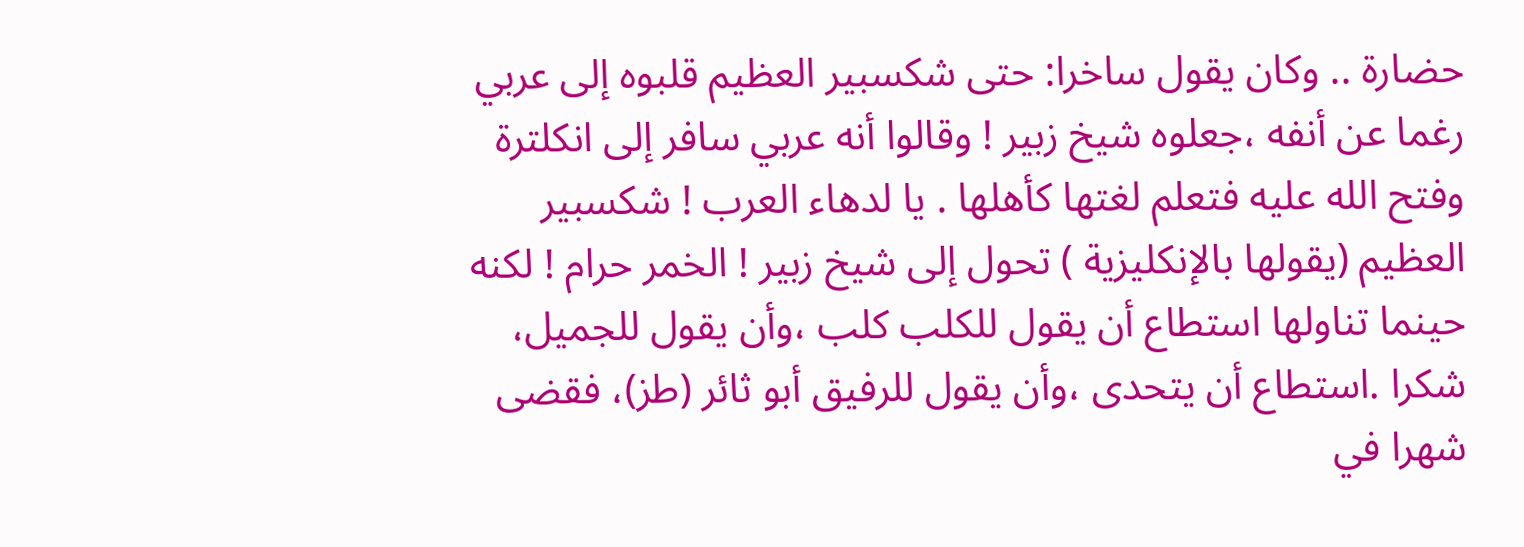حضارة .. وكان يقول ساخرا: حتى شكسبير العظيم قلبوه إلى عربي رغما عن أنفه ،جعلوه شيخ زبير ! وقالوا أنه عربي سافر إلى انكلترة وفتح الله عليه فتعلم لغتها كأهلها . يا لدهاء العرب ! شكسبير العظيم (يقولها بالإنكليزية ) تحول إلى شيخ زبير ! الخمر حرام ! لكنه حينما تناولها استطاع أن يقول للكلب كلب ،وأن يقول للجميل، شكرا .استطاع أن يتحدى ،وأن يقول للرفيق أبو ثائر (طز)، فقضى شهرا في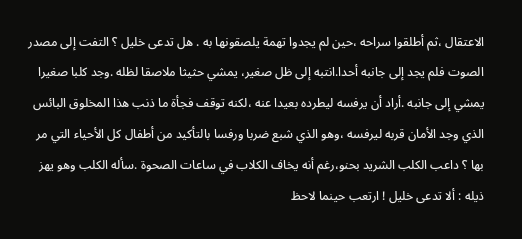الاعتقال ،ثم أطلقوا سراحه ،حين لم يجدوا تهمة يلصقونها به . هل تدعى خليل ؟ التفت إلى مصدر الصوت فلم يجد إلى جانبه أحدا.انتبه إلى ظل صغير، يمشي حثيثا ملاصقا لظله .وجد كلبا صغيرا يمشي إلى جانبه .أراد أن يرفسه ليطرده بعيدا عنه ،لكنه توقف فجأة ما ذنب هذا المخلوق البائس الذي وجد الأمان قربه ليرفسه ،وهو الذي شبع ضربا ورفسا بالتأكيد من أطفال كل الأحياء التي مر بها ؟ داعب الكلب الشريد بحنو،رغم أنه يخاف الكلاب في ساعات الصحوة .سأله الكلب وهو يهز ذيله : ألا تدعى خليل ! ارتعب حينما لاحظ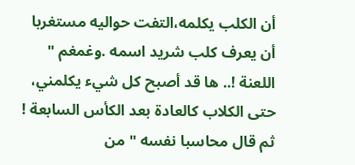أن الكلب يكلمه،التفت حواليه مستغربا أن يعرف كلب شريد اسمه .وغمغم " اللعنة !.. ها قد أصبح كل شيء يكلمني، حتى الكلاب كالعادة بعد الكأس السابعة ! ثم قال محاسبا نفسه " من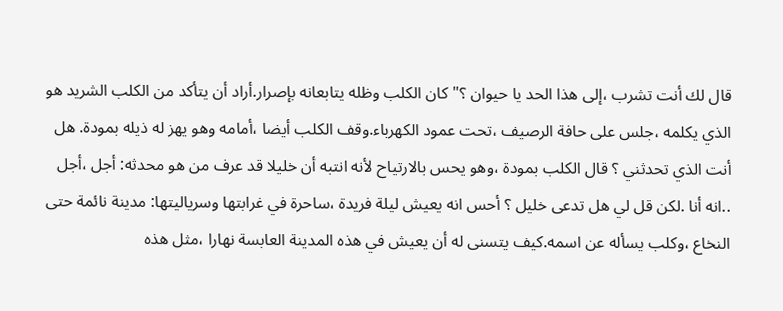قال لك أنت تشرب ،إلى هذا الحد يا حيوان ؟" كان الكلب وظله يتابعانه بإصرار.أراد أن يتأكد من الكلب الشريد هو الذي يكلمه ،جلس على حافة الرصيف ،تحت عمود الكهرباء.وقف الكلب أيضا ،أمامه وهو يهز له ذيله بمودة. هل أنت الذي تحدثني ؟ قال الكلب بمودة ،وهو يحس بالارتياح لأنه انتبه أن خليلا قد عرف من هو محدثه: أجل ،أجل ..انه أنا .لكن قل لي هل تدعى خليل ؟ أحس انه يعيش ليلة فريدة ،ساحرة في غرابتها وسرياليتها: مدينة نائمة حتى النخاع ،وكلب يسأله عن اسمه.كيف يتسنى له أن يعيش في هذه المدينة العابسة نهارا ،مثل هذه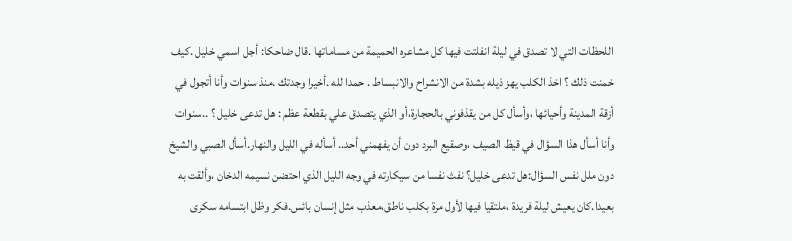اللحظات التي لا تصدق في ليلة انفلتت فيها كل مشاعره الحميمة من مساماتها .قال ضاحكا: أجل اسمي خليل .كيف خمنت ذلك ؟ اخذ الكلب يهز ذيله بشدة من الانشراح والانبساط . حمدا لله .أخيرا وجدتك .منذ سنوات وأنا أتجول في أزقة المدينة وأحيائها ،وأسأل كل من يقذفوني بالحجارة،أو الذي يتصدق علي بقطعة عظم : هل تدعى خليل ؟ ..سنوات وأنا أسأل هذا السؤال في قيظ الصيف ،وصقيع البرد دون أن يفهمني أحد.. أسأله في الليل والنهار.أسأل الصبي والشيخ دون ملل نفس السؤال:هل تدعى خليل؟ نفث نفسا من سيكارته في وجه الليل الذي احتضن نسيمه الدخان ،وألقت به بعيدا.كان يعيش ليلة فريدة ،ملتقيا فيها لأول مرة بكلب ناطق،معذب مثل إنسان بائس.فكر وظل ابتسامه سكرى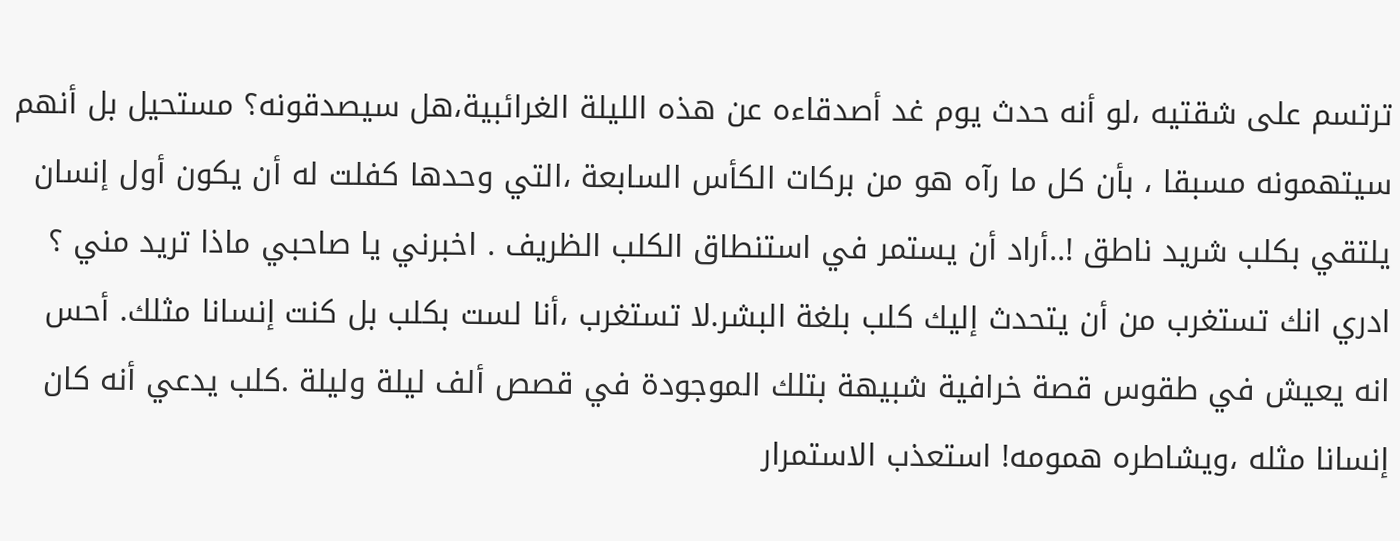ترتسم على شقتيه ،لو أنه حدث يوم غد أصدقاءه عن هذه الليلة الغرائبية،هل سيصدقونه؟ مستحيل بل أنهم سيتهمونه مسبقا ، بأن كل ما رآه هو من بركات الكأس السابعة ،التي وحدها كفلت له أن يكون أول إنسان يلتقي بكلب شريد ناطق !..أراد أن يستمر في استنطاق الكلب الظريف . اخبرني يا صاحبي ماذا تريد مني ؟ ادري انك تستغرب من أن يتحدث إليك كلب بلغة البشر.لا تستغرب ،أنا لست بكلب بل كنت إنسانا مثلك. أحس انه يعيش في طقوس قصة خرافية شبيهة بتلك الموجودة في قصص ألف ليلة وليلة .كلب يدعي أنه كان إنسانا مثله ،ويشاطره همومه! استعذب الاستمرار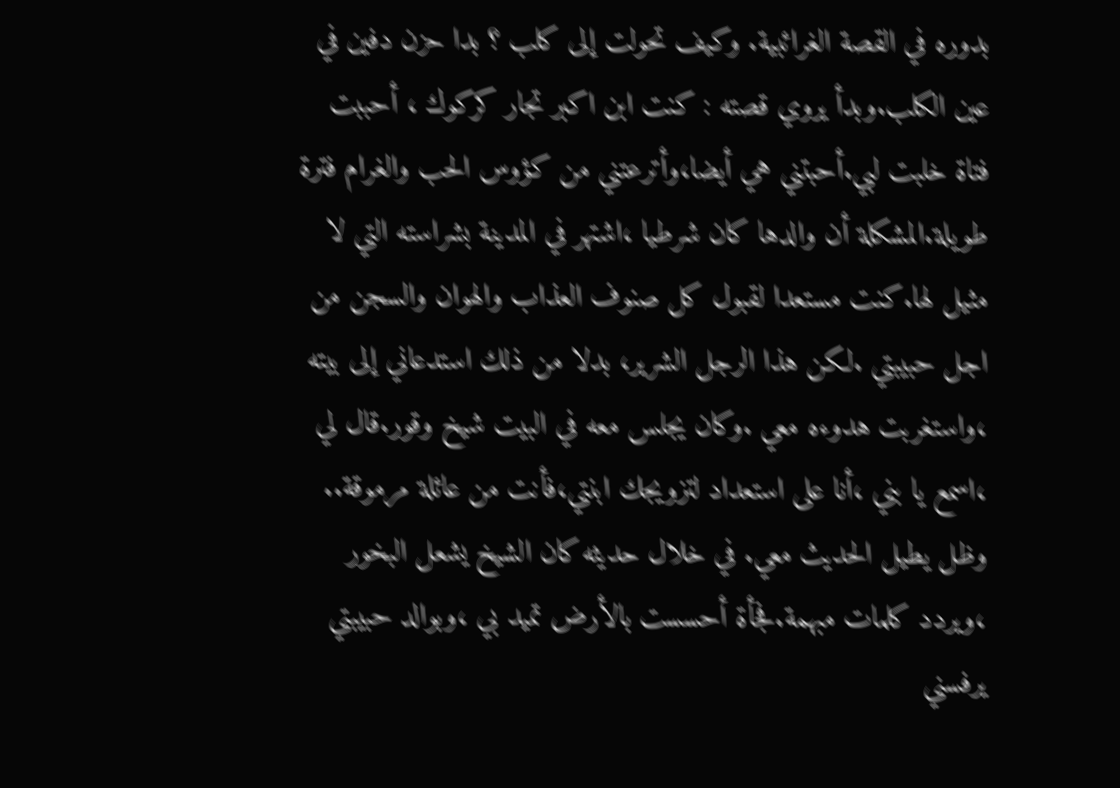بدوره في القصة الغرائبية. وكيف تحولت إلى كلب ؟ بدا حزن دفين في عين الكلب.وبدأ يروي قصته : كنت ابن اكبر تجار كركوك ، أحببت فتاة خلبت لبي.أحبتني هي أيضا،وأترعتني من كؤوس الحب والغرام فترة طويلة.المشكلة أن والدها كان شرطيا ،اشتهر في المدينة بشراسته التي لا مثيل لها.كنت مستعدا لقبول كل صنوف العذاب والهوان والسجن من اجل حبيبتي .لكن هذا الرجل الشرير، بدلا من ذلك استدعاني إلى بيته ،واستغربت هدوءه معي .وكان يجلس معه في البيت شيخ وقور.قال لي ،اسمع يا بني ،أنا على استعداد لتزويجك ابنتي،فأنت من عائلة مرموقة.. وظل يطيل الحديث معي. في خلال حديثه كان الشيخ يشعل البخور ،ويردد كلمات مبهمة.فجأة أحسست بالأرض تميد بي ،وبوالد حبيبتي يرفسني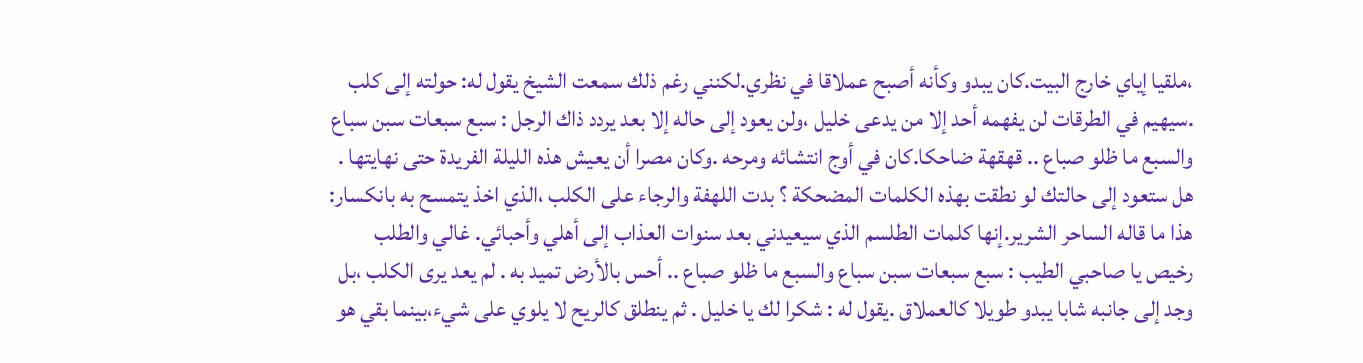،ملقيا إياي خارج البيت.كان يبدو وكأنه أصبح عملاقا في نظري.لكنني رغم ذلك سمعت الشيخ يقول له: حولته إلى كلب .سيهيم في الطرقات لن يفهمه أحد إلا من يدعى خليل ،ولن يعود إلى حاله إلا بعد يردد ذاك الرجل : سبع سبعات سبن سباع والسبع ما ظلو صباع .. قهقهة ضاحكا.كان في أوج انتشائه ومرحه .وكان مصرا أن يعيش هذه الليلة الفريدة حتى نهايتها . هل ستعود إلى حالتك لو نطقت بهذه الكلمات المضحكة ؟ بدت اللهفة والرجاء على الكلب ،الذي اخذ يتمسح به بانكسار: هذا ما قاله الساحر الشرير.إنها كلمات الطلسم الذي سيعيدني بعد سنوات العذاب إلى أهلي وأحبائي. غالي والطلب رخيص يا صاحبي الطيب : سبع سبعات سبن سباع والسبع ما ظلو صباع .. أحس بالأرض تميد به . لم يعد يرى الكلب ،بل وجد إلى جانبه شابا يبدو طويلا كالعملاق .يقول له : شكرا لك يا خليل . ثم ينطلق كالريح لا يلوي على شيء،بينما بقي هو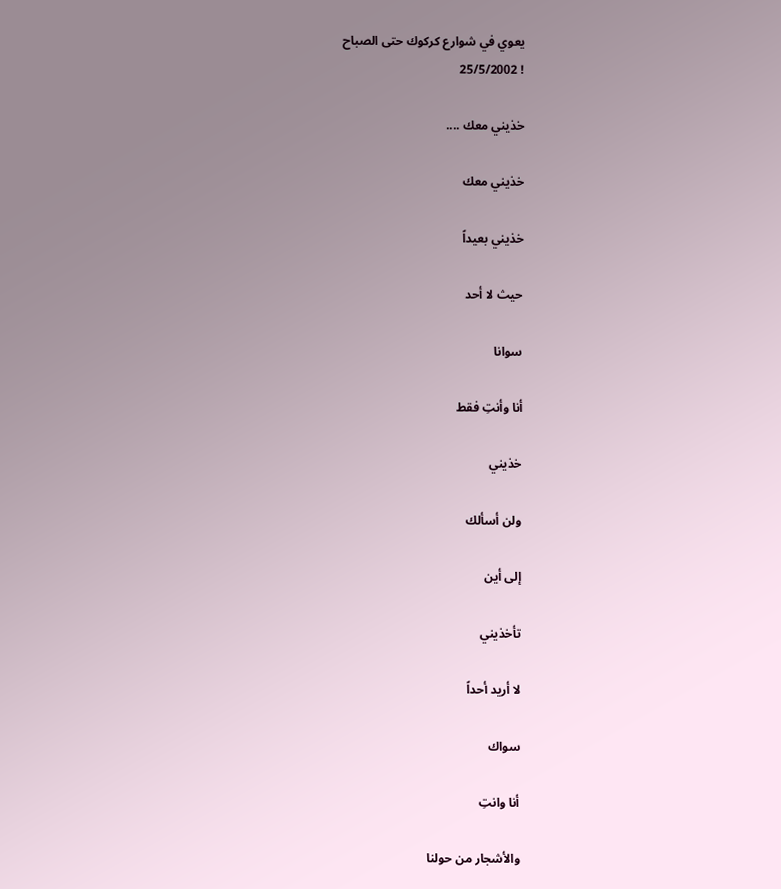يعوي في شوارع كركوك حتى الصباح
! 25/5/2002

خذيني معك ....

خذيني معك

خذيني بعيداً

حيث لا أحد

سوانا

أنا وأنتِ فقط

خذيني

ولن أسألك

إلى أين

تأخذيني

لا أريد أحداً

سواك

أنا وانتِ

والأشجار من حولنا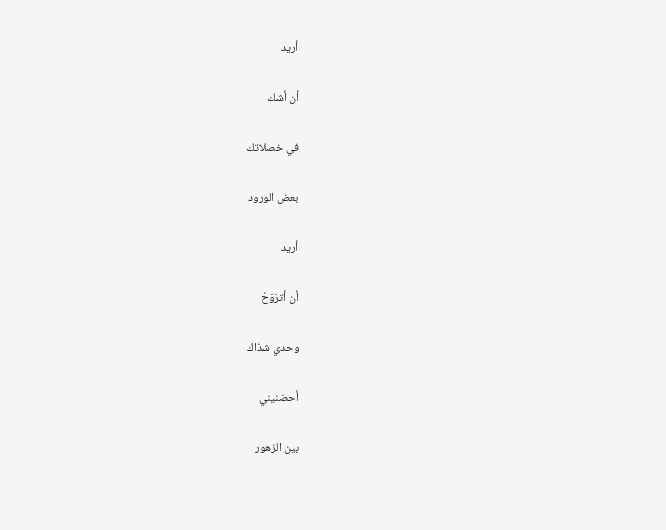أريد

أن أشك

في خصلاتك

بعض الورود

أريد

أن أترَوَحْ

وحدي شذاك

أحضنيني

بين الزهور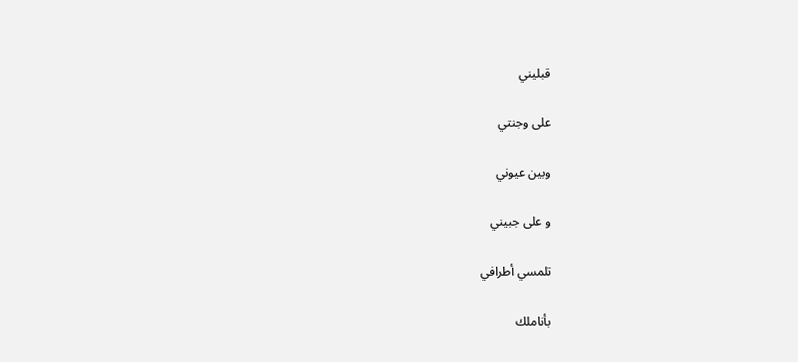قبليني

على وجنتي

وبين عيوني

و على جبيني

تلمسي أطرافي

بأناملك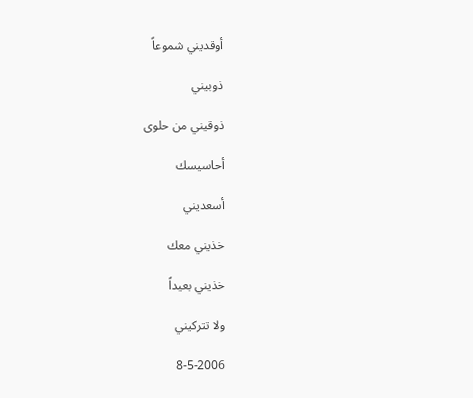أوقديني شموعاً

ذوبيني

ذوقيني من حلوى

أحاسيسك

أسعديني

خذيني معك

خذيني بعيداً

ولا تتركيني

8-5-2006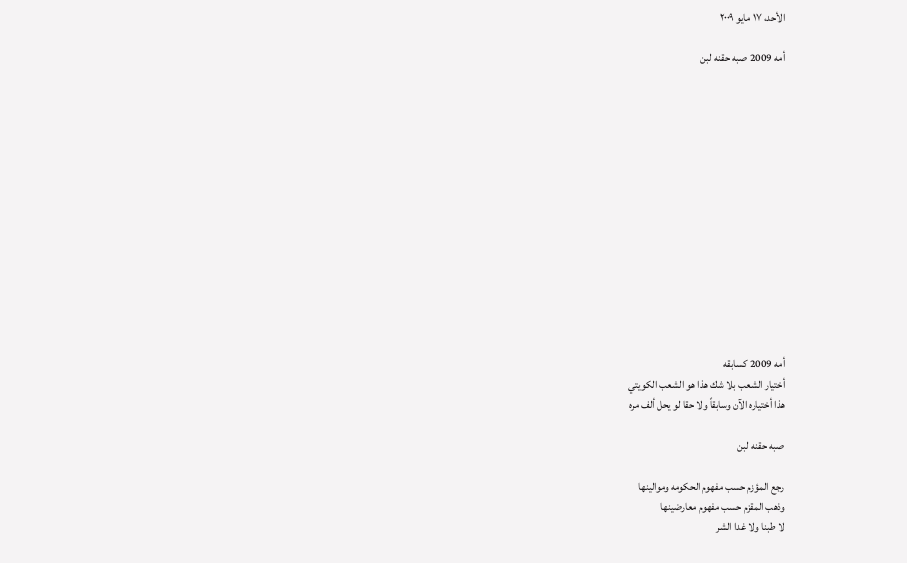الأحد، ١٧ مايو ٢٠٠٩

أمه 2009 صبه حقنه لبن














أمه 2009 كسابقه
أختيار الشعب بلا شك هذا هو الشعب الكويتي
هذا أختياره الآن وسابقاً ولا حقا لو يحل ألف مره

صبه حقنه لبن

رجع المؤزم حسب مفهوم الحكومه وموالينها
وذهب المقزم حسب مفهوم معارضينها
لا طبنا ولا غدا الشر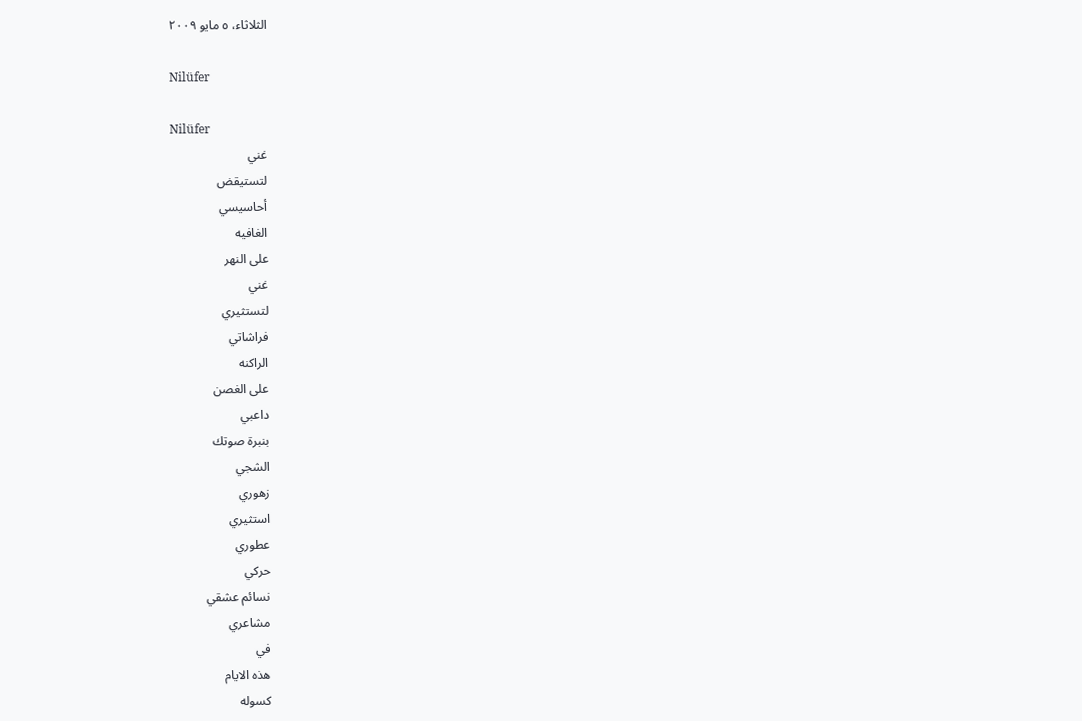الثلاثاء، ٥ مايو ٢٠٠٩

Nilüfer

Nilüfer
غني
لتستيقض
أحاسيسي
الغافيه
على النهر
غني
لتستثيري
فراشاتي
الراكنه
على الغصن
داعبي
بنبرة صوتك
الشجي
زهوري
استثيري
عطوري
حركي
نسائم عشقي
مشاعري
في
هذه الايام
كسوله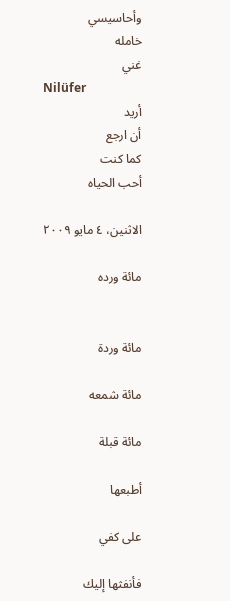وأحاسيسي
خامله
غني
Nilüfer
أريد
أن ارجع
كما كنت
أحب الحياه

الاثنين، ٤ مايو ٢٠٠٩

مائة ورده


مائة وردة

مائة شمعه

مائة قبلة

أطبعها

على كفي

فأنفثها إليك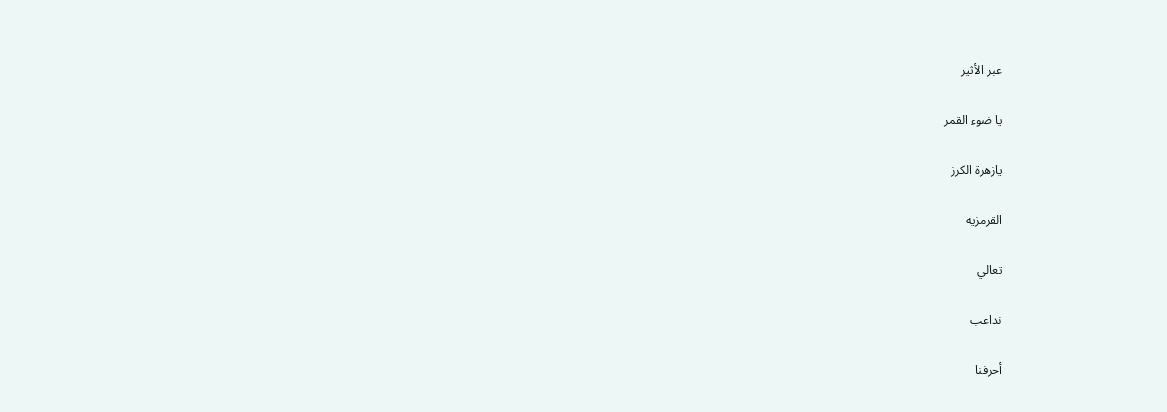عبر الأثير

يا ضوء القمر

يازهرة الكرز

القرمزيه

تعالي

نداعب

أحرفنا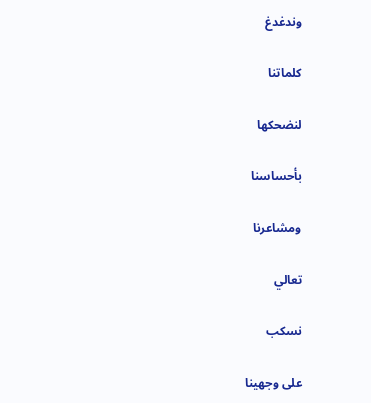وندغدغ

كلماتنا

لنضحكها

بأحساسنا

ومشاعرنا

تعالي

نسكب

على وجهينا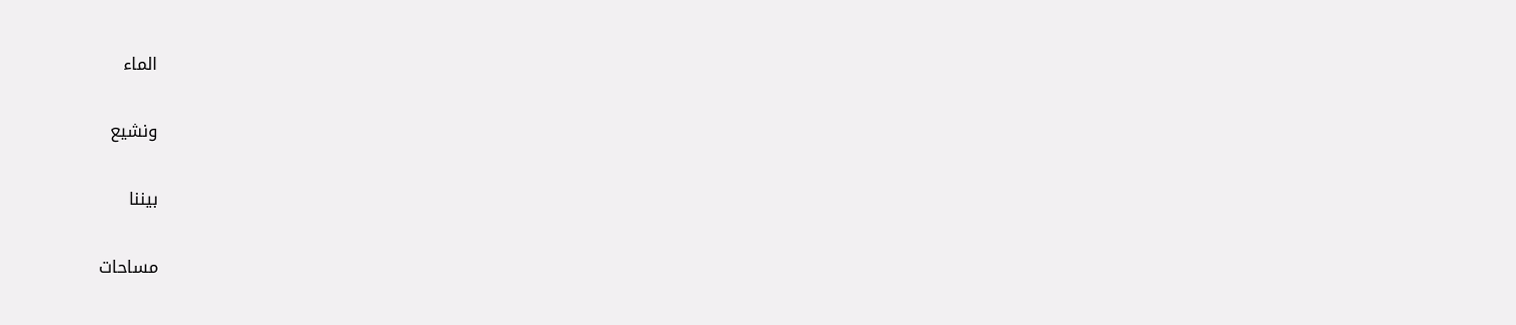الماء

ونشيع

بيننا

مساحات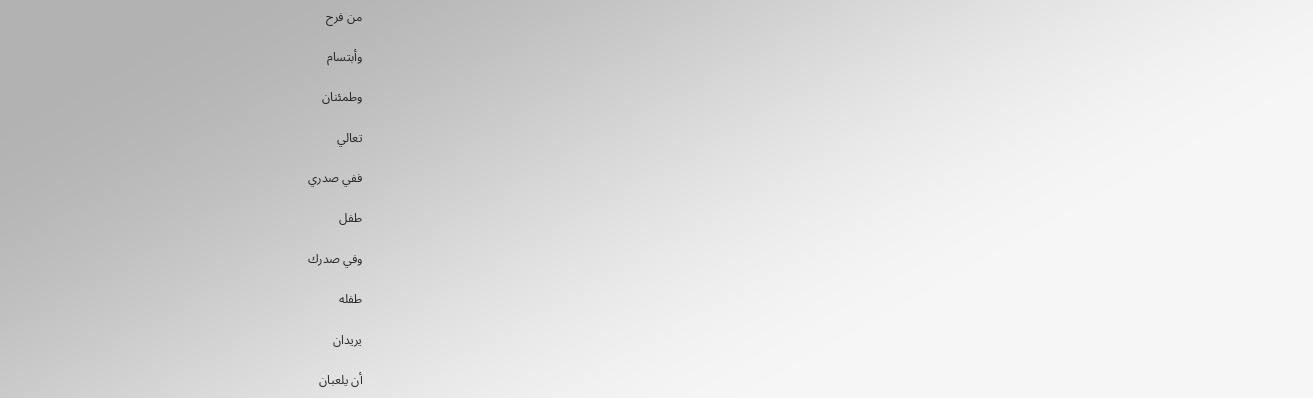من فرح

وأبتسام

وطمئنان

تعالي

ففي صدري

طفل

وفي صدرك

طفله

يريدان

أن يلعبان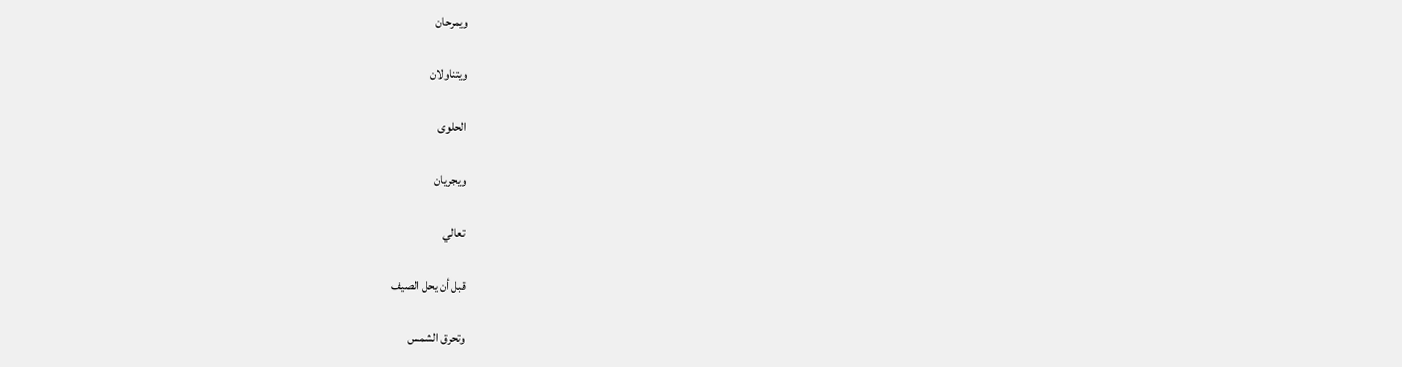ويمرحان

ويتناولان

الحلوى

ويجريان

تعالي

قبل أن يحل الصيف

وتحرق الشمس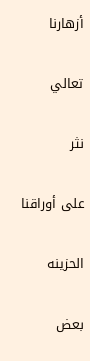أزهارنا

تعالي

نثر

على أوراقنا

الحزينه

بعض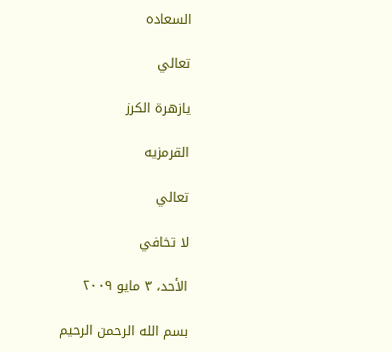السعاده

تعالي

يازهرة الكرز

القرمزيه

تعالي

لا تخافي

الأحد، ٣ مايو ٢٠٠٩

بسم الله الرحمن الرحيم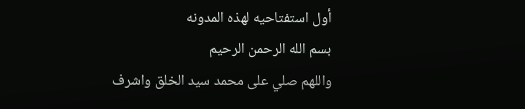أول استفتاحيه لهذه المدونه
بسم الله الرحمن الرحيم
واللهم صلي على محمد سيد الخلق واشرف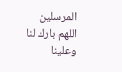المرسلين
اللهم بارك لنا وعلينا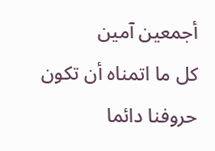أجمعين آمين
كل ما اتمناه أن تكون
حروفنا دائما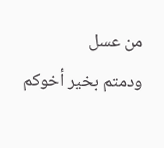من عسل
ودمتم بخير أخوكم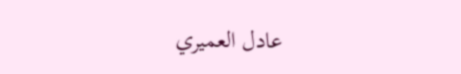عادل العميري